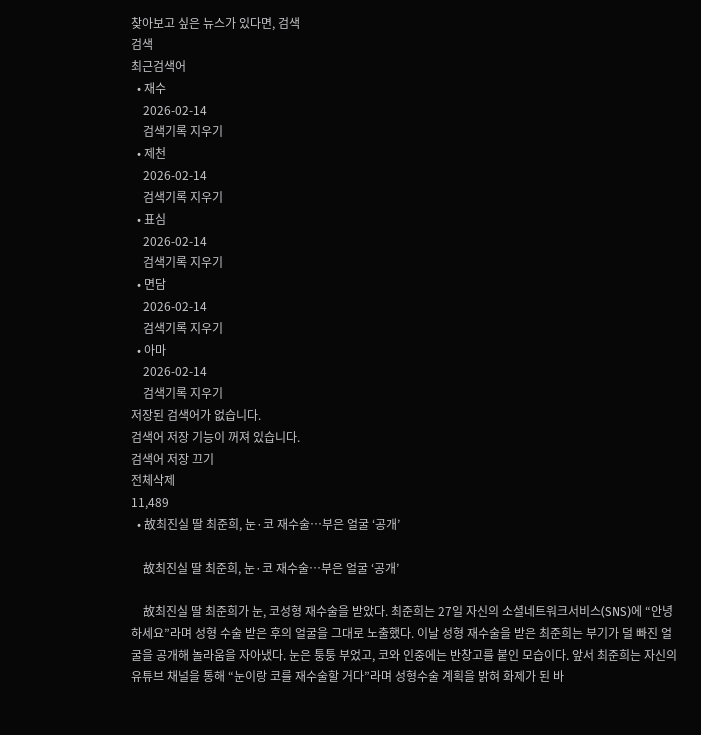찾아보고 싶은 뉴스가 있다면, 검색
검색
최근검색어
  • 재수
    2026-02-14
    검색기록 지우기
  • 제천
    2026-02-14
    검색기록 지우기
  • 표심
    2026-02-14
    검색기록 지우기
  • 면담
    2026-02-14
    검색기록 지우기
  • 아마
    2026-02-14
    검색기록 지우기
저장된 검색어가 없습니다.
검색어 저장 기능이 꺼져 있습니다.
검색어 저장 끄기
전체삭제
11,489
  • 故최진실 딸 최준희, 눈·코 재수술…부은 얼굴 ‘공개’

    故최진실 딸 최준희, 눈·코 재수술…부은 얼굴 ‘공개’

    故최진실 딸 최준희가 눈, 코성형 재수술을 받았다. 최준희는 27일 자신의 소셜네트워크서비스(SNS)에 “안녕하세요”라며 성형 수술 받은 후의 얼굴을 그대로 노출했다. 이날 성형 재수술을 받은 최준희는 부기가 덜 빠진 얼굴을 공개해 놀라움을 자아냈다. 눈은 퉁퉁 부었고, 코와 인중에는 반창고를 붙인 모습이다. 앞서 최준희는 자신의 유튜브 채널을 통해 “눈이랑 코를 재수술할 거다”라며 성형수술 계획을 밝혀 화제가 된 바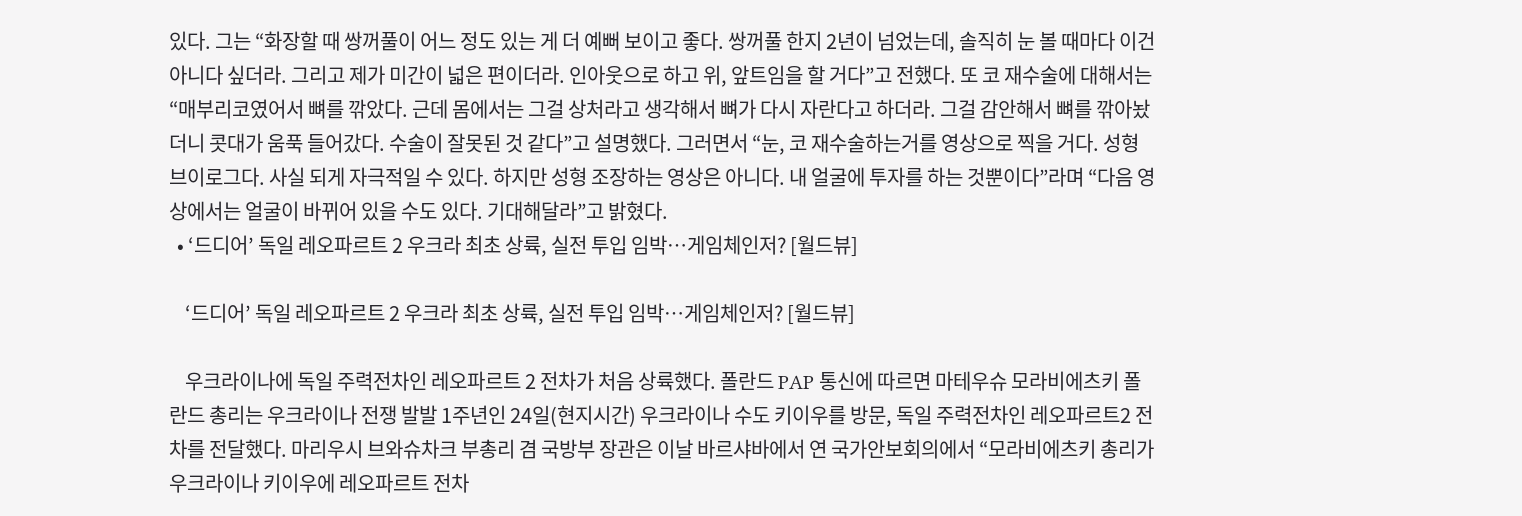있다. 그는 “화장할 때 쌍꺼풀이 어느 정도 있는 게 더 예뻐 보이고 좋다. 쌍꺼풀 한지 2년이 넘었는데, 솔직히 눈 볼 때마다 이건 아니다 싶더라. 그리고 제가 미간이 넓은 편이더라. 인아웃으로 하고 위, 앞트임을 할 거다”고 전했다. 또 코 재수술에 대해서는 “매부리코였어서 뼈를 깎았다. 근데 몸에서는 그걸 상처라고 생각해서 뼈가 다시 자란다고 하더라. 그걸 감안해서 뼈를 깎아놨더니 콧대가 움푹 들어갔다. 수술이 잘못된 것 같다”고 설명했다. 그러면서 “눈, 코 재수술하는거를 영상으로 찍을 거다. 성형 브이로그다. 사실 되게 자극적일 수 있다. 하지만 성형 조장하는 영상은 아니다. 내 얼굴에 투자를 하는 것뿐이다”라며 “다음 영상에서는 얼굴이 바뀌어 있을 수도 있다. 기대해달라”고 밝혔다.
  • ‘드디어’ 독일 레오파르트 2 우크라 최초 상륙, 실전 투입 임박…게임체인저? [월드뷰]

    ‘드디어’ 독일 레오파르트 2 우크라 최초 상륙, 실전 투입 임박…게임체인저? [월드뷰]

    우크라이나에 독일 주력전차인 레오파르트 2 전차가 처음 상륙했다. 폴란드 PAP 통신에 따르면 마테우슈 모라비에츠키 폴란드 총리는 우크라이나 전쟁 발발 1주년인 24일(현지시간) 우크라이나 수도 키이우를 방문, 독일 주력전차인 레오파르트2 전차를 전달했다. 마리우시 브와슈차크 부총리 겸 국방부 장관은 이날 바르샤바에서 연 국가안보회의에서 “모라비에츠키 총리가 우크라이나 키이우에 레오파르트 전차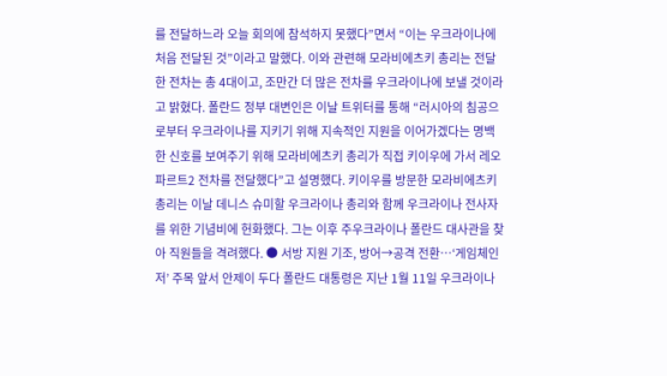를 전달하느라 오늘 회의에 참석하지 못했다”면서 “이는 우크라이나에 처음 전달된 것”이라고 말했다. 이와 관련해 모라비에츠키 총리는 전달한 전차는 총 4대이고, 조만간 더 많은 전차를 우크라이나에 보낼 것이라고 밝혔다. 폴란드 정부 대변인은 이날 트위터를 통해 “러시아의 침공으로부터 우크라이나를 지키기 위해 지속적인 지원을 이어가겠다는 명백한 신호를 보여주기 위해 모라비에츠키 총리가 직접 키이우에 가서 레오파르트2 전차를 전달했다”고 설명했다. 키이우를 방문한 모라비에츠키 총리는 이날 데니스 슈미할 우크라이나 총리와 함께 우크라이나 전사자를 위한 기념비에 헌화했다. 그는 이후 주우크라이나 폴란드 대사관을 찾아 직원들을 격려했다. ● 서방 지원 기조, 방어→공격 전환…‘게임체인저’ 주목 앞서 안제이 두다 폴란드 대통령은 지난 1월 11일 우크라이나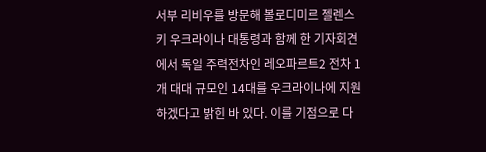서부 리비우를 방문해 볼로디미르 젤렌스키 우크라이나 대통령과 함께 한 기자회견에서 독일 주력전차인 레오파르트2 전차 1개 대대 규모인 14대를 우크라이나에 지원하겠다고 밝힌 바 있다. 이를 기점으로 다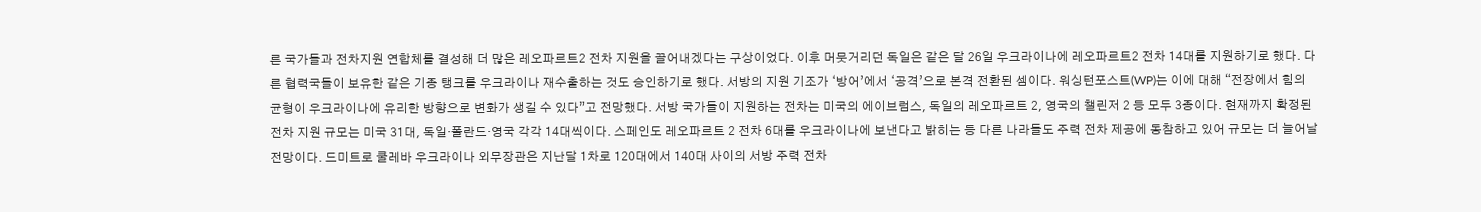른 국가들과 전차지원 연합체를 결성해 더 많은 레오파르트2 전차 지원을 끌어내겠다는 구상이었다. 이후 머뭇거리던 독일은 같은 달 26일 우크라이나에 레오파르트2 전차 14대를 지원하기로 했다. 다른 협력국들이 보유한 같은 기종 탱크를 우크라이나 재수출하는 것도 승인하기로 했다. 서방의 지원 기조가 ‘방어’에서 ‘공격’으로 본격 전환된 셈이다. 워싱턴포스트(WP)는 이에 대해 “전장에서 힘의 균형이 우크라이나에 유리한 방향으로 변화가 생길 수 있다”고 전망했다. 서방 국가들이 지원하는 전차는 미국의 에이브럼스, 독일의 레오파르트 2, 영국의 챌린저 2 등 모두 3종이다. 현재까지 확정된 전차 지원 규모는 미국 31대, 독일·폴란드·영국 각각 14대씩이다. 스페인도 레오파르트 2 전차 6대를 우크라이나에 보낸다고 밝히는 등 다른 나라들도 주력 전차 제공에 동참하고 있어 규모는 더 늘어날 전망이다. 드미트로 쿨레바 우크라이나 외무장관은 지난달 1차로 120대에서 140대 사이의 서방 주력 전차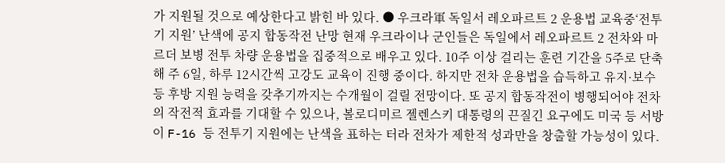가 지원될 것으로 예상한다고 밝힌 바 있다. ● 우크라軍 독일서 레오파르트 2 운용법 교육중‘전투기 지원’ 난색에 공지 합동작전 난망 현재 우크라이나 군인들은 독일에서 레오파르트 2 전차와 마르더 보병 전투 차량 운용법을 집중적으로 배우고 있다. 10주 이상 걸리는 훈련 기간을 5주로 단축해 주 6일, 하루 12시간씩 고강도 교육이 진행 중이다. 하지만 전차 운용법을 습득하고 유지·보수 등 후방 지원 능력을 갖추기까지는 수개월이 걸릴 전망이다. 또 공지 합동작전이 병행되어야 전차의 작전적 효과를 기대할 수 있으나, 볼로디미르 젤렌스키 대통령의 끈질긴 요구에도 미국 등 서방이 F-16 등 전투기 지원에는 난색을 표하는 터라 전차가 제한적 성과만을 창출할 가능성이 있다.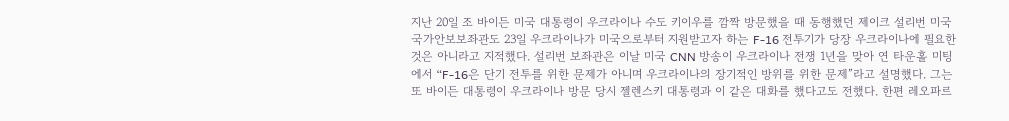지난 20일 조 바이든 미국 대통령이 우크라이나 수도 키이우를 깜짝 방문했을 때 동행했던 제이크 설리번 미국 국가안보보좌관도 23일 우크라이나가 미국으로부터 지원받고자 하는 F-16 전투기가 당장 우크라이나에 필요한 것은 아니라고 지적했다. 설리번 보좌관은 이날 미국 CNN 방송이 우크라이나 전쟁 1년을 맞아 연 타운홀 미팅에서 “F-16은 단기 전투를 위한 문제가 아니며 우크라이나의 장기적인 방위를 위한 문제”라고 설명했다. 그는 또 바이든 대통령이 우크라이나 방문 당시 젤렌스키 대통령과 이 같은 대화를 했다고도 전했다. 한편 레오파르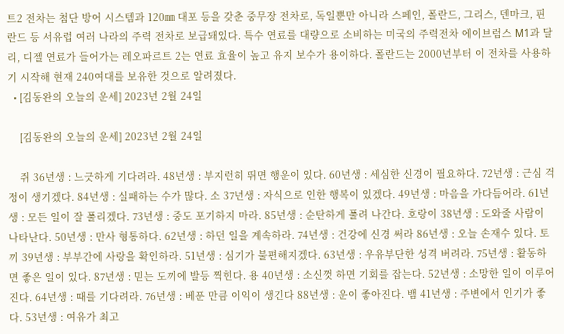트2 전차는 첨단 방어 시스템과 120㎜ 대포 등을 갖춘 중무장 전차로, 독일뿐만 아니라 스페인, 폴란드, 그리스, 덴마크, 핀란드 등 서유럽 여러 나라의 주력 전차로 보급돼있다. 특수 연료를 대량으로 소비하는 미국의 주력전차 에이브럼스 M1과 달리, 디젤 연료가 들어가는 레오파르트 2는 연료 효율이 높고 유지 보수가 용이하다. 폴란드는 2000년부터 이 전차를 사용하기 시작해 현재 240여대를 보유한 것으로 알려졌다.
  • [김동완의 오늘의 운세] 2023년 2월 24일

    [김동완의 오늘의 운세] 2023년 2월 24일

    쥐 36년생 : 느긋하게 기다려라. 48년생 : 부지런히 뛰면 행운이 있다. 60년생 : 세심한 신경이 필요하다. 72년생 : 근심 걱정이 생기겠다. 84년생 : 실패하는 수가 많다. 소 37년생 : 자식으로 인한 행복이 있겠다. 49년생 : 마음을 가다듬어라. 61년생 : 모든 일이 잘 풀리겠다. 73년생 : 중도 포기하지 마라. 85년생 : 순탄하게 풀려 나간다. 호랑이 38년생 : 도와줄 사람이 나타난다. 50년생 : 만사 형통하다. 62년생 : 하던 일을 계속하라. 74년생 : 건강에 신경 써라 86년생 : 오늘 손재수 있다. 토끼 39년생 : 부부간에 사랑을 확인하라. 51년생 : 심기가 불편해지겠다. 63년생 : 우유부단한 성격 버려라. 75년생 : 활동하면 좋은 일이 있다. 87년생 : 믿는 도끼에 발등 찍힌다. 용 40년생 : 소신껏 하면 기회를 잡는다. 52년생 : 소망한 일이 이루어진다. 64년생 : 때를 기다려라. 76년생 : 베푼 만큼 이익이 생긴다 88년생 : 운이 좋아진다. 뱀 41년생 : 주변에서 인기가 좋다. 53년생 : 여유가 최고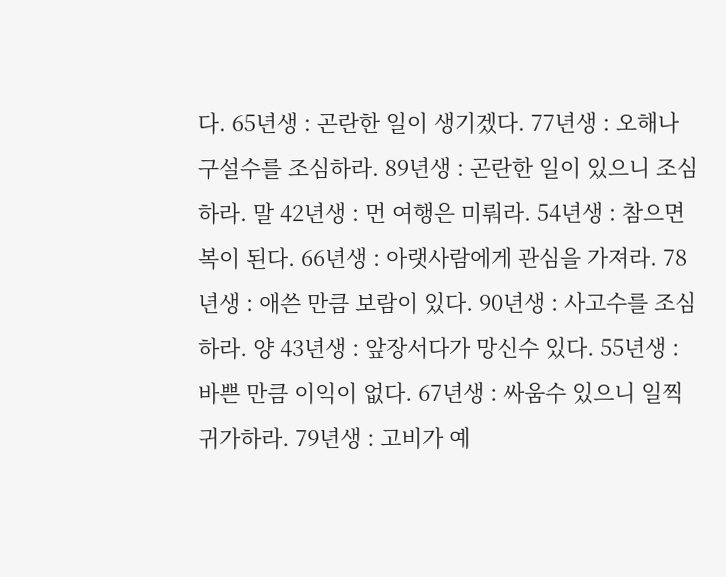다. 65년생 : 곤란한 일이 생기겠다. 77년생 : 오해나 구설수를 조심하라. 89년생 : 곤란한 일이 있으니 조심하라. 말 42년생 : 먼 여행은 미뤄라. 54년생 : 참으면 복이 된다. 66년생 : 아랫사람에게 관심을 가져라. 78년생 : 애쓴 만큼 보람이 있다. 90년생 : 사고수를 조심하라. 양 43년생 : 앞장서다가 망신수 있다. 55년생 : 바쁜 만큼 이익이 없다. 67년생 : 싸움수 있으니 일찍 귀가하라. 79년생 : 고비가 예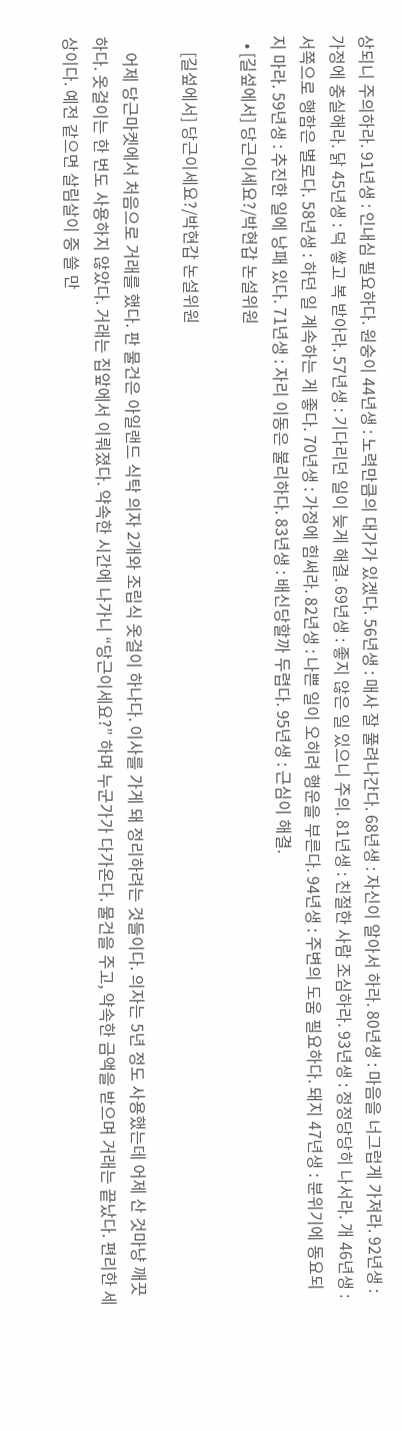상되니 주의하라. 91년생 : 인내심 필요하다. 원숭이 44년생 : 노력만큼의 대가가 있겠다. 56년생 : 매사 잘 풀려나간다. 68년생 : 자신이 알아서 하라. 80년생 : 마음을 너그럽게 가져라. 92년생 : 가정에 충실해라. 닭 45년생 : 덕 쌓고 복 받아라. 57년생 : 기다리던 일이 늦게 해결. 69년생 : 좋지 않은 일 있으니 주의. 81년생 : 친절한 사람 조심하라. 93년생 : 정정당당히 나서라. 개 46년생 : 서쪽으로 행함은 별로다. 58년생 : 하던 일 계속하는 게 좋다. 70년생 : 가정에 힘써라. 82년생 : 나쁜 일이 오히려 행운을 부른다. 94년생 : 주변의 도움 필요하다. 돼지 47년생 : 분위기에 동요되지 마라. 59년생 : 추진한 일에 낭패 있다. 71년생 : 자리 이동은 불리하다. 83년생 : 배신당할까 두렵다. 95년생 : 근심이 해결.
  • [길섶에서] 당근이세요?/박현갑 논설위원

    [길섶에서] 당근이세요?/박현갑 논설위원

    어제 당근마켓에서 처음으로 거래를 했다. 판 물건은 아일랜드 식탁 의자 2개와 조립식 옷걸이 하나다. 이사를 가게 돼 정리하려는 것들이다. 의자는 5년 정도 사용했는데 어제 산 것마냥 깨끗하다. 옷걸이는 한 번도 사용하지 않았다. 거래는 집앞에서 이뤄졌다. 약속한 시간에 나가니 “당근이세요?” 하며 누군가가 다가온다. 물건을 주고, 약속한 금액을 받으며 거래는 끝났다. 편리한 세상이다. 예전 같으면 살림살이 중 쓸 만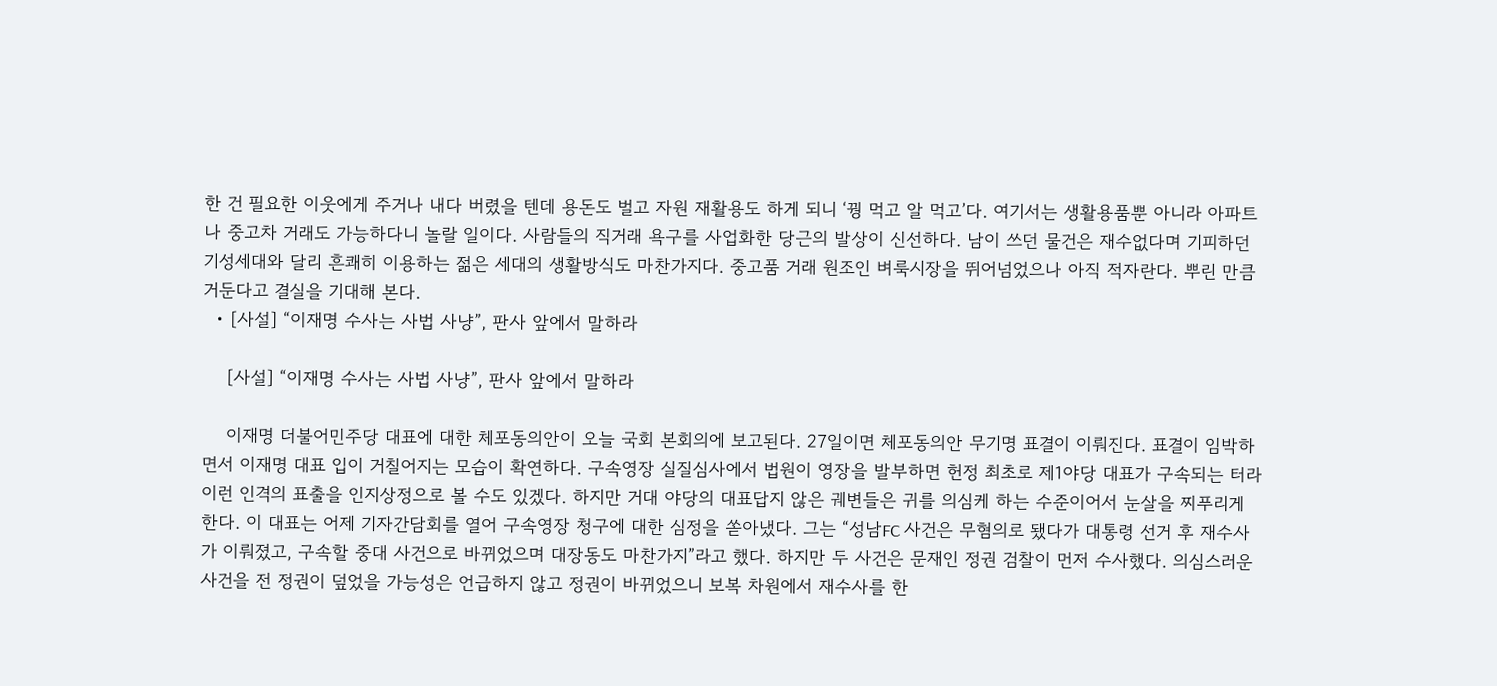한 건 필요한 이웃에게 주거나 내다 버렸을 텐데 용돈도 벌고 자원 재활용도 하게 되니 ‘꿩 먹고 알 먹고’다. 여기서는 생활용품뿐 아니라 아파트나 중고차 거래도 가능하다니 놀랄 일이다. 사람들의 직거래 욕구를 사업화한 당근의 발상이 신선하다. 남이 쓰던 물건은 재수없다며 기피하던 기성세대와 달리 흔쾌히 이용하는 젊은 세대의 생활방식도 마찬가지다. 중고품 거래 원조인 벼룩시장을 뛰어넘었으나 아직 적자란다. 뿌린 만큼 거둔다고 결실을 기대해 본다.
  • [사설] “이재명 수사는 사법 사냥”, 판사 앞에서 말하라

    [사설] “이재명 수사는 사법 사냥”, 판사 앞에서 말하라

    이재명 더불어민주당 대표에 대한 체포동의안이 오늘 국회 본회의에 보고된다. 27일이면 체포동의안 무기명 표결이 이뤄진다. 표결이 임박하면서 이재명 대표 입이 거칠어지는 모습이 확연하다. 구속영장 실질심사에서 법원이 영장을 발부하면 헌정 최초로 제1야당 대표가 구속되는 터라 이런 인격의 표출을 인지상정으로 볼 수도 있겠다. 하지만 거대 야당의 대표답지 않은 궤변들은 귀를 의심케 하는 수준이어서 눈살을 찌푸리게 한다. 이 대표는 어제 기자간담회를 열어 구속영장 청구에 대한 심정을 쏟아냈다. 그는 “성남FC 사건은 무혐의로 됐다가 대통령 선거 후 재수사가 이뤄졌고, 구속할 중대 사건으로 바뀌었으며 대장동도 마찬가지”라고 했다. 하지만 두 사건은 문재인 정권 검찰이 먼저 수사했다. 의심스러운 사건을 전 정권이 덮었을 가능성은 언급하지 않고 정권이 바뀌었으니 보복 차원에서 재수사를 한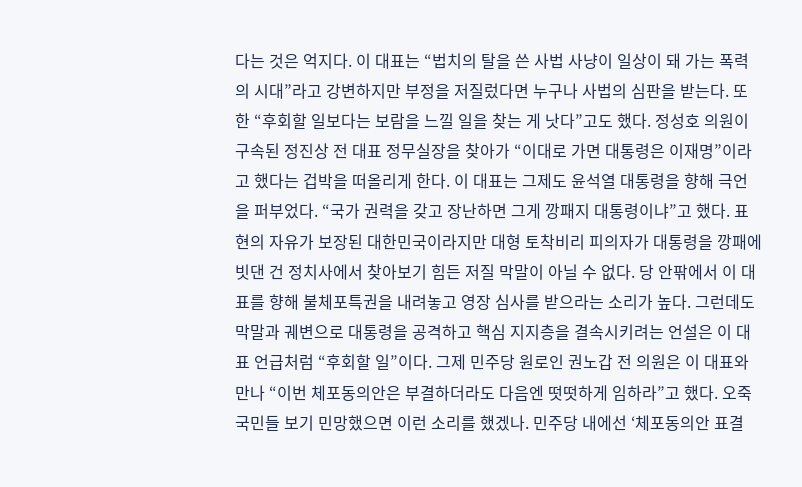다는 것은 억지다. 이 대표는 “법치의 탈을 쓴 사법 사냥이 일상이 돼 가는 폭력의 시대”라고 강변하지만 부정을 저질렀다면 누구나 사법의 심판을 받는다. 또한 “후회할 일보다는 보람을 느낄 일을 찾는 게 낫다”고도 했다. 정성호 의원이 구속된 정진상 전 대표 정무실장을 찾아가 “이대로 가면 대통령은 이재명”이라고 했다는 겁박을 떠올리게 한다. 이 대표는 그제도 윤석열 대통령을 향해 극언을 퍼부었다. “국가 권력을 갖고 장난하면 그게 깡패지 대통령이냐”고 했다. 표현의 자유가 보장된 대한민국이라지만 대형 토착비리 피의자가 대통령을 깡패에 빗댄 건 정치사에서 찾아보기 힘든 저질 막말이 아닐 수 없다. 당 안팎에서 이 대표를 향해 불체포특권을 내려놓고 영장 심사를 받으라는 소리가 높다. 그런데도 막말과 궤변으로 대통령을 공격하고 핵심 지지층을 결속시키려는 언설은 이 대표 언급처럼 “후회할 일”이다. 그제 민주당 원로인 권노갑 전 의원은 이 대표와 만나 “이번 체포동의안은 부결하더라도 다음엔 떳떳하게 임하라”고 했다. 오죽 국민들 보기 민망했으면 이런 소리를 했겠나. 민주당 내에선 ‘체포동의안 표결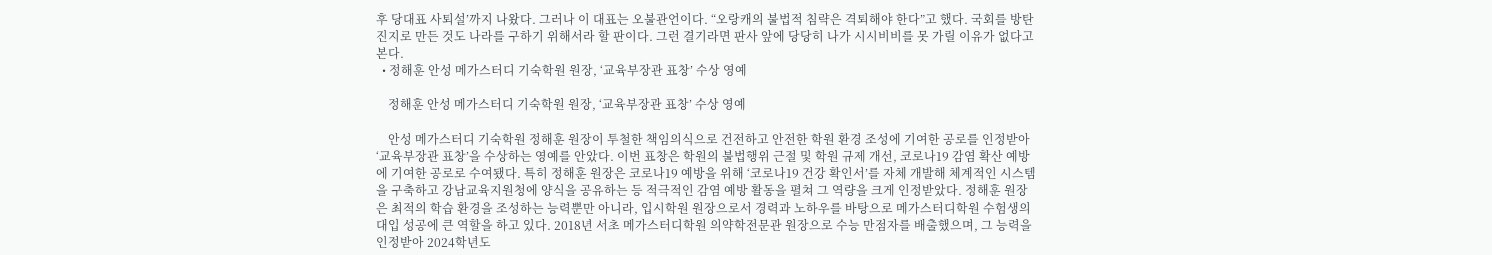후 당대표 사퇴설’까지 나왔다. 그러나 이 대표는 오불관언이다. “오랑캐의 불법적 침략은 격퇴해야 한다”고 했다. 국회를 방탄진지로 만든 것도 나라를 구하기 위해서라 할 판이다. 그런 결기라면 판사 앞에 당당히 나가 시시비비를 못 가릴 이유가 없다고 본다.
  • 정해훈 안성 메가스터디 기숙학원 원장, ‘교육부장관 표창’ 수상 영예

    정해훈 안성 메가스터디 기숙학원 원장, ‘교육부장관 표창’ 수상 영예

    안성 메가스터디 기숙학원 정해훈 원장이 투철한 책임의식으로 건전하고 안전한 학원 환경 조성에 기여한 공로를 인정받아 ‘교육부장관 표창’을 수상하는 영예를 안았다. 이번 표창은 학원의 불법행위 근절 및 학원 규제 개선, 코로나19 감염 확산 예방에 기여한 공로로 수여됐다. 특히 정해훈 원장은 코로나19 예방을 위해 ‘코로나19 건강 확인서’를 자체 개발해 체계적인 시스템을 구축하고 강남교육지원청에 양식을 공유하는 등 적극적인 감염 예방 활동을 펼쳐 그 역량을 크게 인정받았다. 정해훈 원장은 최적의 학습 환경을 조성하는 능력뿐만 아니라, 입시학원 원장으로서 경력과 노하우를 바탕으로 메가스터디학원 수험생의 대입 성공에 큰 역할을 하고 있다. 2018년 서초 메가스터디학원 의약학전문관 원장으로 수능 만점자를 배출했으며, 그 능력을 인정받아 2024학년도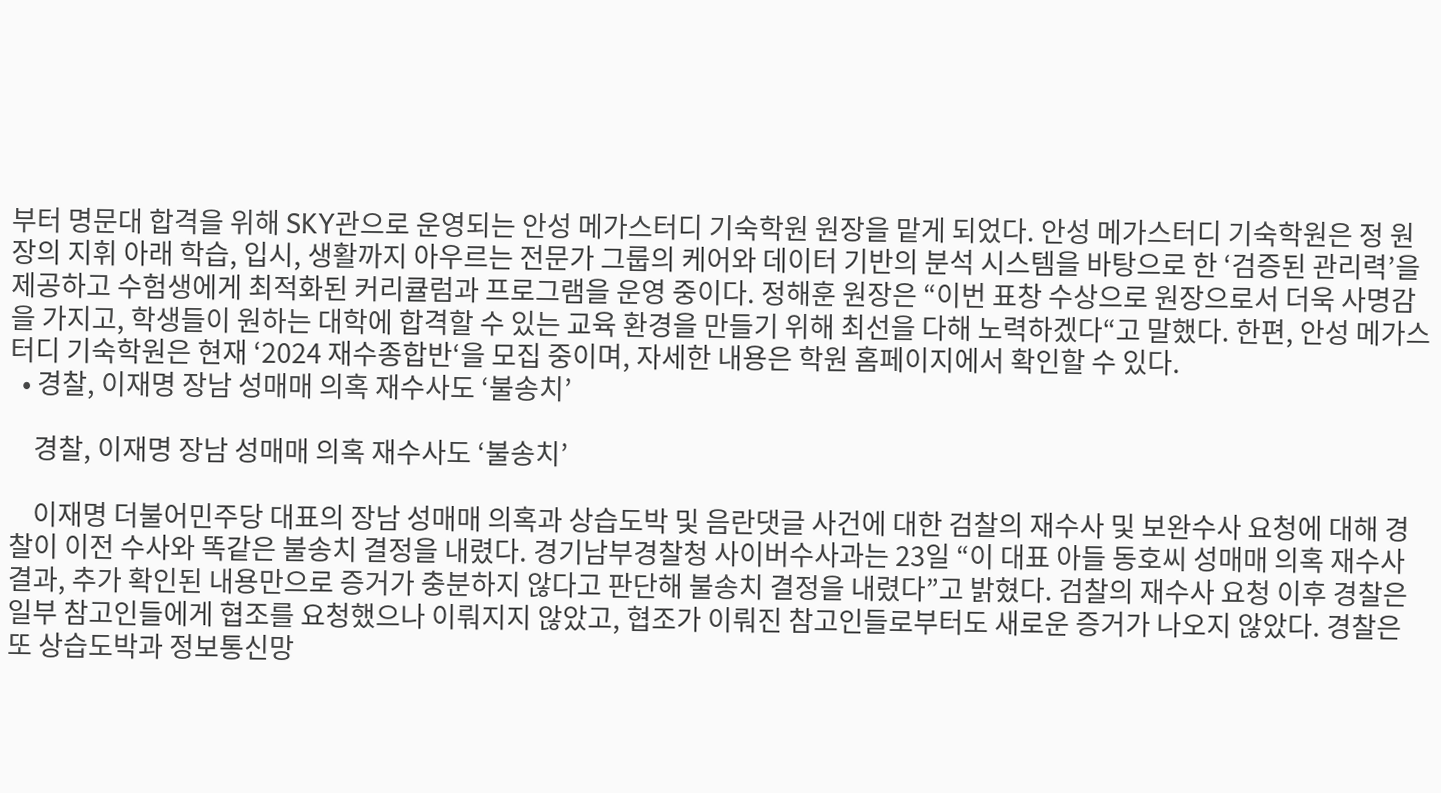부터 명문대 합격을 위해 SKY관으로 운영되는 안성 메가스터디 기숙학원 원장을 맡게 되었다. 안성 메가스터디 기숙학원은 정 원장의 지휘 아래 학습, 입시, 생활까지 아우르는 전문가 그룹의 케어와 데이터 기반의 분석 시스템을 바탕으로 한 ‘검증된 관리력’을 제공하고 수험생에게 최적화된 커리큘럼과 프로그램을 운영 중이다. 정해훈 원장은 “이번 표창 수상으로 원장으로서 더욱 사명감을 가지고, 학생들이 원하는 대학에 합격할 수 있는 교육 환경을 만들기 위해 최선을 다해 노력하겠다“고 말했다. 한편, 안성 메가스터디 기숙학원은 현재 ‘2024 재수종합반‘을 모집 중이며, 자세한 내용은 학원 홈페이지에서 확인할 수 있다.
  • 경찰, 이재명 장남 성매매 의혹 재수사도 ‘불송치’

    경찰, 이재명 장남 성매매 의혹 재수사도 ‘불송치’

    이재명 더불어민주당 대표의 장남 성매매 의혹과 상습도박 및 음란댓글 사건에 대한 검찰의 재수사 및 보완수사 요청에 대해 경찰이 이전 수사와 똑같은 불송치 결정을 내렸다. 경기남부경찰청 사이버수사과는 23일 “이 대표 아들 동호씨 성매매 의혹 재수사 결과, 추가 확인된 내용만으로 증거가 충분하지 않다고 판단해 불송치 결정을 내렸다”고 밝혔다. 검찰의 재수사 요청 이후 경찰은 일부 참고인들에게 협조를 요청했으나 이뤄지지 않았고, 협조가 이뤄진 참고인들로부터도 새로운 증거가 나오지 않았다. 경찰은 또 상습도박과 정보통신망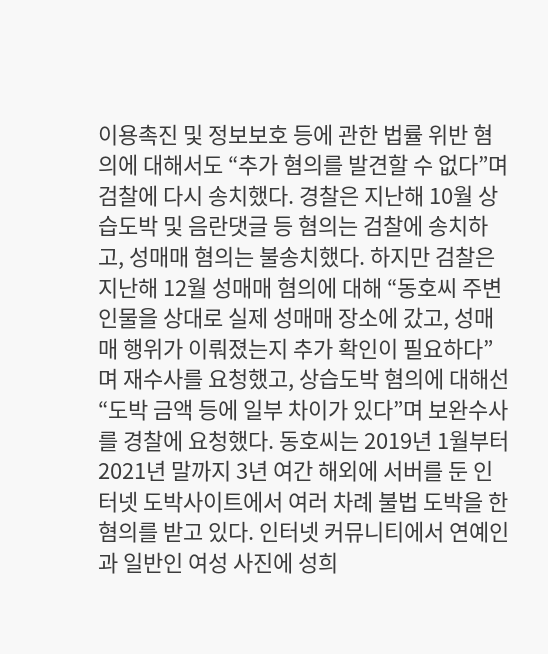이용촉진 및 정보보호 등에 관한 법률 위반 혐의에 대해서도 “추가 혐의를 발견할 수 없다”며 검찰에 다시 송치했다. 경찰은 지난해 10월 상습도박 및 음란댓글 등 혐의는 검찰에 송치하고, 성매매 혐의는 불송치했다. 하지만 검찰은 지난해 12월 성매매 혐의에 대해 “동호씨 주변 인물을 상대로 실제 성매매 장소에 갔고, 성매매 행위가 이뤄졌는지 추가 확인이 필요하다”며 재수사를 요청했고, 상습도박 혐의에 대해선 “도박 금액 등에 일부 차이가 있다”며 보완수사를 경찰에 요청했다. 동호씨는 2019년 1월부터 2021년 말까지 3년 여간 해외에 서버를 둔 인터넷 도박사이트에서 여러 차례 불법 도박을 한 혐의를 받고 있다. 인터넷 커뮤니티에서 연예인과 일반인 여성 사진에 성희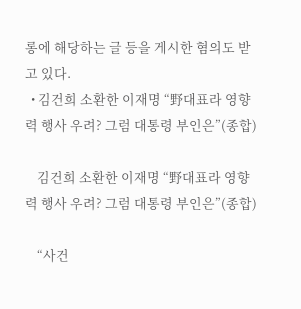롱에 해당하는 글 등을 게시한 혐의도 받고 있다.
  • 김건희 소환한 이재명 “野대표라 영향력 행사 우려? 그럼 대통령 부인은”(종합)

    김건희 소환한 이재명 “野대표라 영향력 행사 우려? 그럼 대통령 부인은”(종합)

    “사건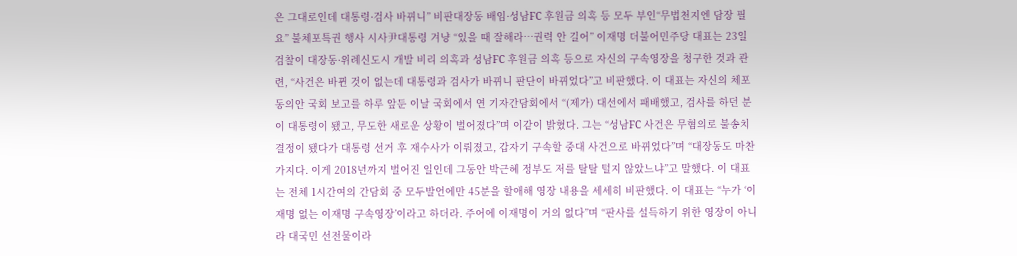은 그대로인데 대통령·검사 바뀌니” 비판대장동 배임·성남FC 후원금 의혹 등 모두 부인“무법천지엔 담장 필요” 불체포특권 행사 시사尹대통령 겨냥 “있을 때 잘해라…권력 안 길어” 이재명 더불어민주당 대표는 23일 검찰이 대장동·위례신도시 개발 비리 의혹과 성남FC 후원금 의혹 등으로 자신의 구속영장을 청구한 것과 관련, “사건은 바뀐 것이 없는데 대통령과 검사가 바뀌니 판단이 바뀌었다”고 비판했다. 이 대표는 자신의 체포동의안 국회 보고를 하루 앞둔 이날 국회에서 연 기자간담회에서 “(제가) 대선에서 패배했고, 검사를 하던 분이 대통령이 됐고, 무도한 새로운 상황이 벌어졌다”며 이같이 밝혔다. 그는 “성남FC 사건은 무혐의로 불송치 결정이 됐다가 대통령 선거 후 재수사가 이뤄졌고, 갑자기 구속할 중대 사건으로 바뀌었다”며 “대장동도 마찬가지다. 이게 2018년까지 벌어진 일인데 그동안 박근혜 정부도 저를 탈탈 털지 않았느냐”고 말했다. 이 대표는 전체 1시간여의 간담회 중 모두발언에만 45분을 할애해 영장 내용을 세세히 비판했다. 이 대표는 “누가 ‘이재명 없는 이재명 구속영장’이라고 하더라. 주어에 이재명이 거의 없다”며 “판사를 설득하기 위한 영장이 아니라 대국민 선전물이라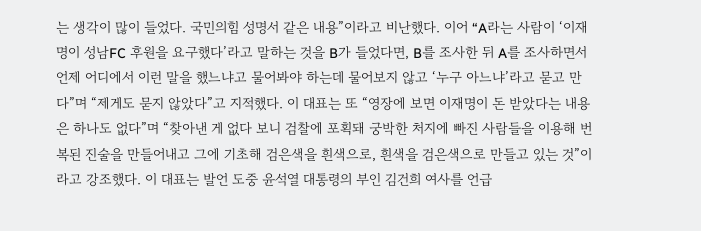는 생각이 많이 들었다. 국민의힘 성명서 같은 내용”이라고 비난했다. 이어 “A라는 사람이 ‘이재명이 성남FC 후원을 요구했다’라고 말하는 것을 B가 들었다면, B를 조사한 뒤 A를 조사하면서 언제 어디에서 이런 말을 했느냐고 물어봐야 하는데 물어보지 않고 ‘누구 아느냐’라고 묻고 만다”며 “제게도 묻지 않았다”고 지적했다. 이 대표는 또 “영장에 보면 이재명이 돈 받았다는 내용은 하나도 없다”며 “찾아낸 게 없다 보니 검찰에 포획돼 궁박한 처지에 빠진 사람들을 이용해 번복된 진술을 만들어내고 그에 기초해 검은색을 흰색으로, 흰색을 검은색으로 만들고 있는 것”이라고 강조했다. 이 대표는 발언 도중 윤석열 대통령의 부인 김건희 여사를 언급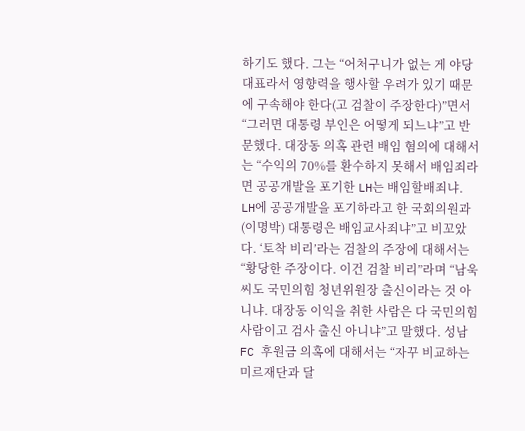하기도 했다. 그는 “어처구니가 없는 게 야당 대표라서 영향력을 행사할 우려가 있기 때문에 구속해야 한다(고 검찰이 주장한다)”면서 “그러면 대통령 부인은 어떻게 되느냐”고 반문했다. 대장동 의혹 관련 배임 혐의에 대해서는 “수익의 70%를 환수하지 못해서 배임죄라면 공공개발을 포기한 LH는 배임할배죄냐. LH에 공공개발을 포기하라고 한 국회의원과 (이명박) 대통령은 배임교사죄냐”고 비꼬았다. ‘토착 비리’라는 검찰의 주장에 대해서는 “황당한 주장이다. 이건 검찰 비리”라며 “남욱씨도 국민의힘 청년위원장 출신이라는 것 아니냐. 대장동 이익을 취한 사람은 다 국민의힘 사람이고 검사 출신 아니냐”고 말했다. 성남FC 후원금 의혹에 대해서는 “자꾸 비교하는 미르재단과 달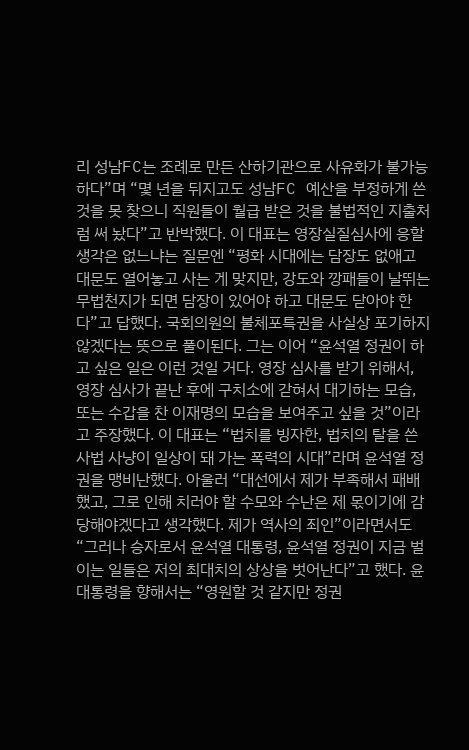리 성남FC는 조례로 만든 산하기관으로 사유화가 불가능하다”며 “몇 년을 뒤지고도 성남FC 예산을 부정하게 쓴 것을 못 찾으니 직원들이 월급 받은 것을 불법적인 지출처럼 써 놨다”고 반박했다. 이 대표는 영장실질심사에 응할 생각은 없느냐는 질문엔 “평화 시대에는 담장도 없애고 대문도 열어놓고 사는 게 맞지만, 강도와 깡패들이 날뛰는 무법천지가 되면 담장이 있어야 하고 대문도 닫아야 한다”고 답했다. 국회의원의 불체포특권을 사실상 포기하지 않겠다는 뜻으로 풀이된다. 그는 이어 “윤석열 정권이 하고 싶은 일은 이런 것일 거다. 영장 심사를 받기 위해서, 영장 심사가 끝난 후에 구치소에 갇혀서 대기하는 모습, 또는 수갑을 찬 이재명의 모습을 보여주고 싶을 것”이라고 주장했다. 이 대표는 “법치를 빙자한, 법치의 탈을 쓴 사법 사냥이 일상이 돼 가는 폭력의 시대”라며 윤석열 정권을 맹비난했다. 아울러 “대선에서 제가 부족해서 패배했고, 그로 인해 치러야 할 수모와 수난은 제 몫이기에 감당해야겠다고 생각했다. 제가 역사의 죄인”이라면서도 “그러나 승자로서 윤석열 대통령, 윤석열 정권이 지금 벌이는 일들은 저의 최대치의 상상을 벗어난다”고 했다. 윤 대통령을 향해서는 “영원할 것 같지만 정권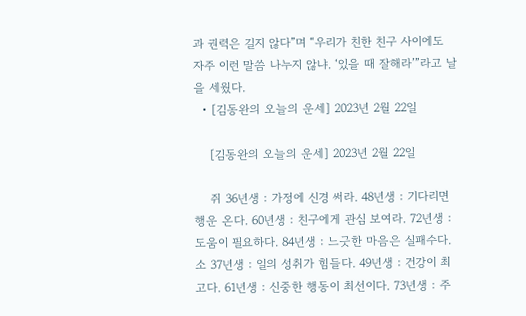과 권력은 길지 않다”며 “우리가 친한 친구 사이에도 자주 이런 말씀 나누지 않냐. ‘있을 때 잘해라’”라고 날을 세웠다.
  • [김동완의 오늘의 운세] 2023년 2월 22일

    [김동완의 오늘의 운세] 2023년 2월 22일

    쥐 36년생 : 가정에 신경 써라. 48년생 : 기다리면 행운 온다. 60년생 : 친구에게 관심 보여라. 72년생 : 도움이 필요하다. 84년생 : 느긋한 마음은 실패수다. 소 37년생 : 일의 성취가 힘들다. 49년생 : 건강이 최고다. 61년생 : 신중한 행동이 최선이다. 73년생 : 주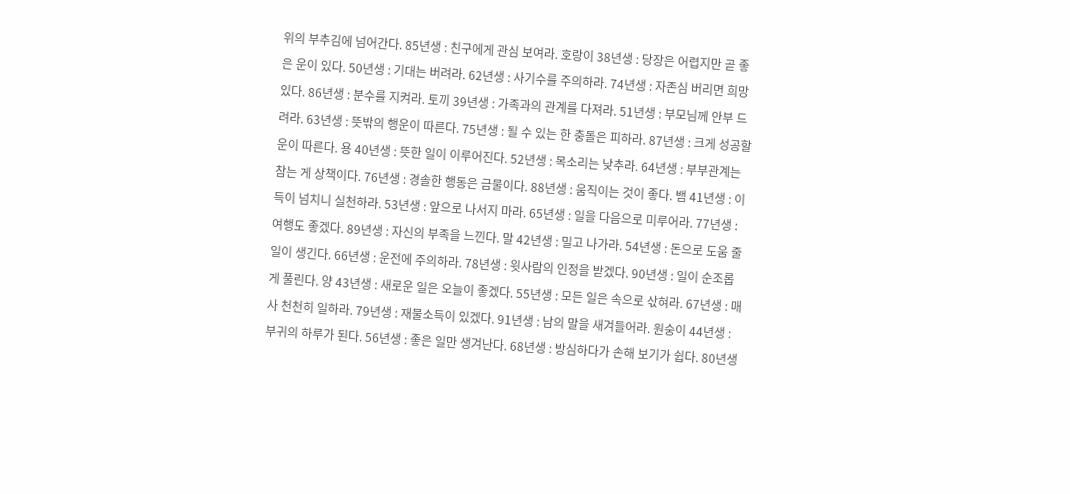위의 부추김에 넘어간다. 85년생 : 친구에게 관심 보여라. 호랑이 38년생 : 당장은 어렵지만 곧 좋은 운이 있다. 50년생 : 기대는 버려라. 62년생 : 사기수를 주의하라. 74년생 : 자존심 버리면 희망 있다. 86년생 : 분수를 지켜라. 토끼 39년생 : 가족과의 관계를 다져라. 51년생 : 부모님께 안부 드려라. 63년생 : 뜻밖의 행운이 따른다. 75년생 : 될 수 있는 한 충돌은 피하라. 87년생 : 크게 성공할 운이 따른다. 용 40년생 : 뜻한 일이 이루어진다. 52년생 : 목소리는 낮추라. 64년생 : 부부관계는 참는 게 상책이다. 76년생 : 경솔한 행동은 금물이다. 88년생 : 움직이는 것이 좋다. 뱀 41년생 : 이득이 넘치니 실천하라. 53년생 : 앞으로 나서지 마라. 65년생 : 일을 다음으로 미루어라. 77년생 : 여행도 좋겠다. 89년생 : 자신의 부족을 느낀다. 말 42년생 : 밀고 나가라. 54년생 : 돈으로 도움 줄 일이 생긴다. 66년생 : 운전에 주의하라. 78년생 : 윗사람의 인정을 받겠다. 90년생 : 일이 순조롭게 풀린다. 양 43년생 : 새로운 일은 오늘이 좋겠다. 55년생 : 모든 일은 속으로 삯혀라. 67년생 : 매사 천천히 일하라. 79년생 : 재물소득이 있겠다. 91년생 : 남의 말을 새겨들어라. 원숭이 44년생 : 부귀의 하루가 된다. 56년생 : 좋은 일만 생겨난다. 68년생 : 방심하다가 손해 보기가 쉽다. 80년생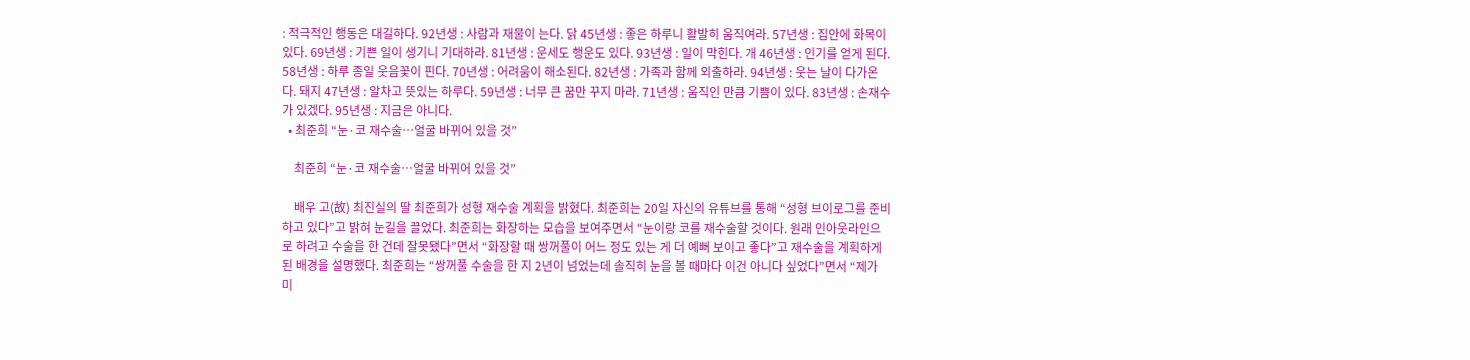: 적극적인 행동은 대길하다. 92년생 : 사람과 재물이 는다. 닭 45년생 : 좋은 하루니 활발히 움직여라. 57년생 : 집안에 화목이 있다. 69년생 : 기쁜 일이 생기니 기대하라. 81년생 : 운세도 행운도 있다. 93년생 : 일이 막힌다. 개 46년생 : 인기를 얻게 된다. 58년생 : 하루 종일 웃음꽃이 핀다. 70년생 : 어려움이 해소된다. 82년생 : 가족과 함께 외출하라. 94년생 : 웃는 날이 다가온다. 돼지 47년생 : 알차고 뜻있는 하루다. 59년생 : 너무 큰 꿈만 꾸지 마라. 71년생 : 움직인 만큼 기쁨이 있다. 83년생 : 손재수가 있겠다. 95년생 : 지금은 아니다.
  • 최준희 “눈·코 재수술…얼굴 바뀌어 있을 것”

    최준희 “눈·코 재수술…얼굴 바뀌어 있을 것”

    배우 고(故) 최진실의 딸 최준희가 성형 재수술 계획을 밝혔다. 최준희는 20일 자신의 유튜브를 통해 “성형 브이로그를 준비하고 있다”고 밝혀 눈길을 끌었다. 최준희는 화장하는 모습을 보여주면서 “눈이랑 코를 재수술할 것이다. 원래 인아웃라인으로 하려고 수술을 한 건데 잘못됐다”면서 “화장할 때 쌍꺼풀이 어느 정도 있는 게 더 예뻐 보이고 좋다”고 재수술을 계획하게 된 배경을 설명했다. 최준희는 “쌍꺼풀 수술을 한 지 2년이 넘었는데 솔직히 눈을 볼 때마다 이건 아니다 싶었다”면서 “제가 미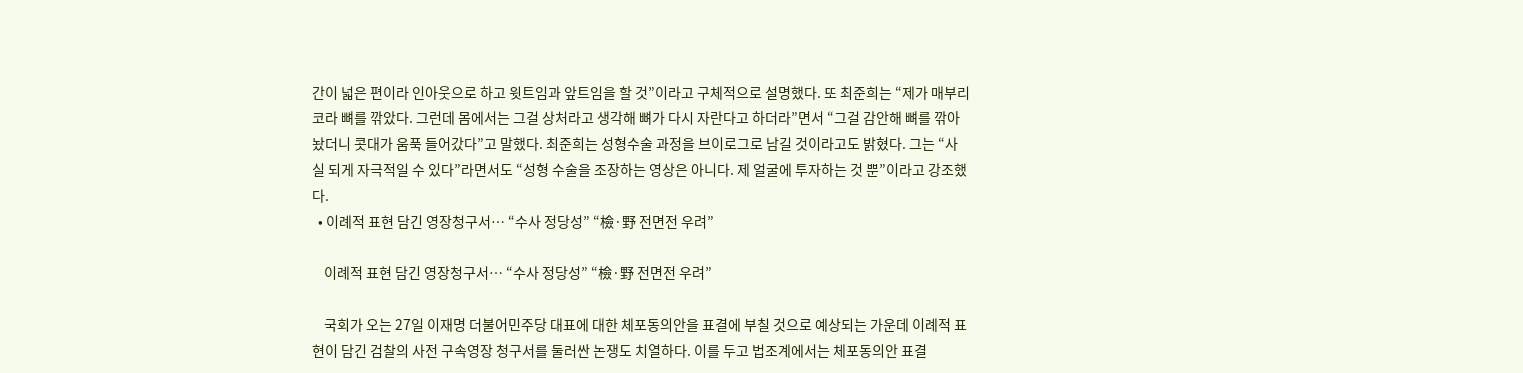간이 넓은 편이라 인아웃으로 하고 윗트임과 앞트임을 할 것”이라고 구체적으로 설명했다. 또 최준희는 “제가 매부리코라 뼈를 깎았다. 그런데 몸에서는 그걸 상처라고 생각해 뼈가 다시 자란다고 하더라”면서 “그걸 감안해 뼈를 깎아놨더니 콧대가 움푹 들어갔다”고 말했다. 최준희는 성형수술 과정을 브이로그로 남길 것이라고도 밝혔다. 그는 “사실 되게 자극적일 수 있다”라면서도 “성형 수술을 조장하는 영상은 아니다. 제 얼굴에 투자하는 것 뿐”이라고 강조했다.
  • 이례적 표현 담긴 영장청구서… “수사 정당성” “檢·野 전면전 우려”

    이례적 표현 담긴 영장청구서… “수사 정당성” “檢·野 전면전 우려”

    국회가 오는 27일 이재명 더불어민주당 대표에 대한 체포동의안을 표결에 부칠 것으로 예상되는 가운데 이례적 표현이 담긴 검찰의 사전 구속영장 청구서를 둘러싼 논쟁도 치열하다. 이를 두고 법조계에서는 체포동의안 표결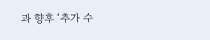과 향후 ‘추가 수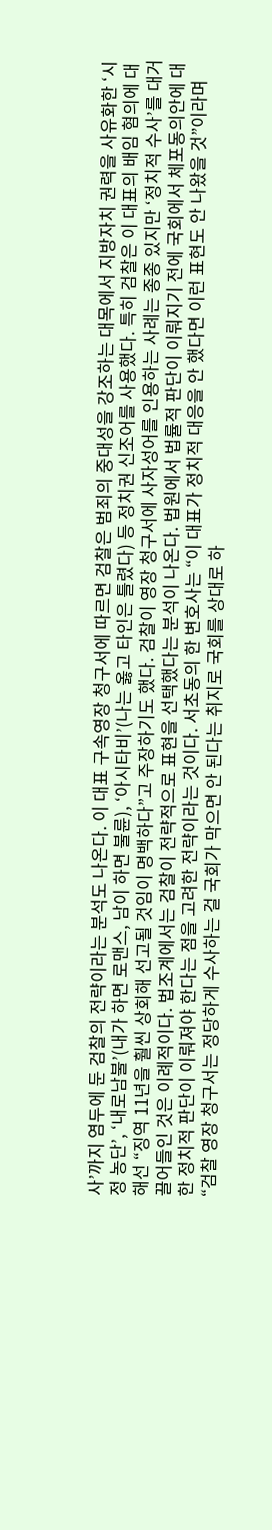사’까지 염두에 둔 검찰의 전략이라는 분석도 나온다. 이 대표 구속영장 청구서에 따르면 검찰은 범죄의 중대성을 강조하는 대목에서 지방자치 권력을 사유화한 ‘시정 농단’, ‘내로남불’(내가 하면 로맨스, 남이 하면 불륜), ‘아시타비’(나는 옳고 타인은 틀렸다) 등 정치권 신조어를 사용했다. 특히 검찰은 이 대표의 배임 혐의에 대해선 “징역 11년을 훨씬 상회해 선고될 것임이 명백하다”고 주장하기도 했다. 검찰이 영장 청구서에 사자성어를 인용하는 사례는 종종 있지만 ‘정치적 수사’를 대거 끌어들인 것은 이례적이다. 법조계에서는 검찰이 전략적으로 표현을 선택했다는 분석이 나온다. 법원에서 법률적 판단이 이뤄지기 전에 국회에서 체포동의안에 대한 정치적 판단이 이뤄져야 한다는 점을 고려한 전략이라는 것이다. 서초동의 한 변호사는 “이 대표가 정치적 대응을 안 했다면 이런 표현도 안 나왔을 것”이라며 “검찰 영장 청구서는 정당하게 수사하는 걸 국회가 막으면 안 된다는 취지로 국회를 상대로 하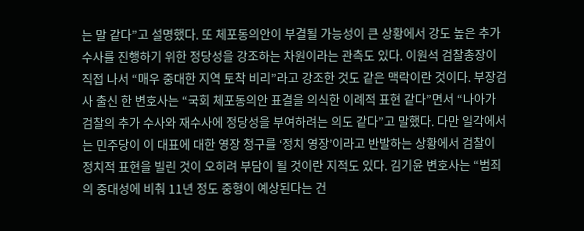는 말 같다”고 설명했다. 또 체포동의안이 부결될 가능성이 큰 상황에서 강도 높은 추가 수사를 진행하기 위한 정당성을 강조하는 차원이라는 관측도 있다. 이원석 검찰총장이 직접 나서 “매우 중대한 지역 토착 비리”라고 강조한 것도 같은 맥락이란 것이다. 부장검사 출신 한 변호사는 “국회 체포동의안 표결을 의식한 이례적 표현 같다”면서 “나아가 검찰의 추가 수사와 재수사에 정당성을 부여하려는 의도 같다”고 말했다. 다만 일각에서는 민주당이 이 대표에 대한 영장 청구를 ‘정치 영장’이라고 반발하는 상황에서 검찰이 정치적 표현을 빌린 것이 오히려 부담이 될 것이란 지적도 있다. 김기윤 변호사는 “범죄의 중대성에 비춰 11년 정도 중형이 예상된다는 건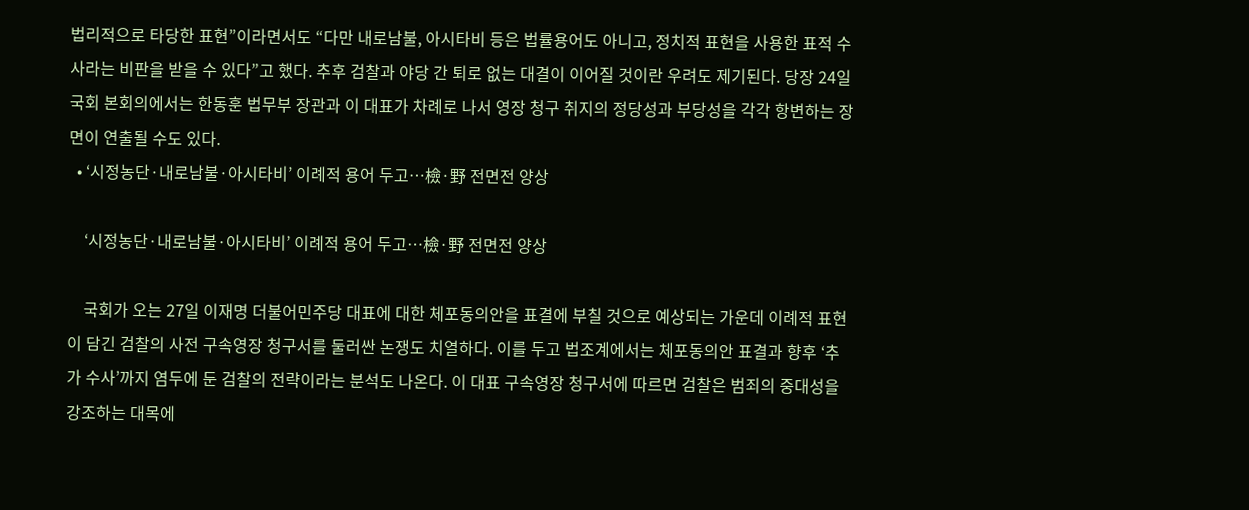법리적으로 타당한 표현”이라면서도 “다만 내로남불, 아시타비 등은 법률용어도 아니고, 정치적 표현을 사용한 표적 수사라는 비판을 받을 수 있다”고 했다. 추후 검찰과 야당 간 퇴로 없는 대결이 이어질 것이란 우려도 제기된다. 당장 24일 국회 본회의에서는 한동훈 법무부 장관과 이 대표가 차례로 나서 영장 청구 취지의 정당성과 부당성을 각각 항변하는 장면이 연출될 수도 있다.
  • ‘시정농단·내로남불·아시타비’ 이례적 용어 두고…檢·野 전면전 양상

    ‘시정농단·내로남불·아시타비’ 이례적 용어 두고…檢·野 전면전 양상

    국회가 오는 27일 이재명 더불어민주당 대표에 대한 체포동의안을 표결에 부칠 것으로 예상되는 가운데 이례적 표현이 담긴 검찰의 사전 구속영장 청구서를 둘러싼 논쟁도 치열하다. 이를 두고 법조계에서는 체포동의안 표결과 향후 ‘추가 수사’까지 염두에 둔 검찰의 전략이라는 분석도 나온다. 이 대표 구속영장 청구서에 따르면 검찰은 범죄의 중대성을 강조하는 대목에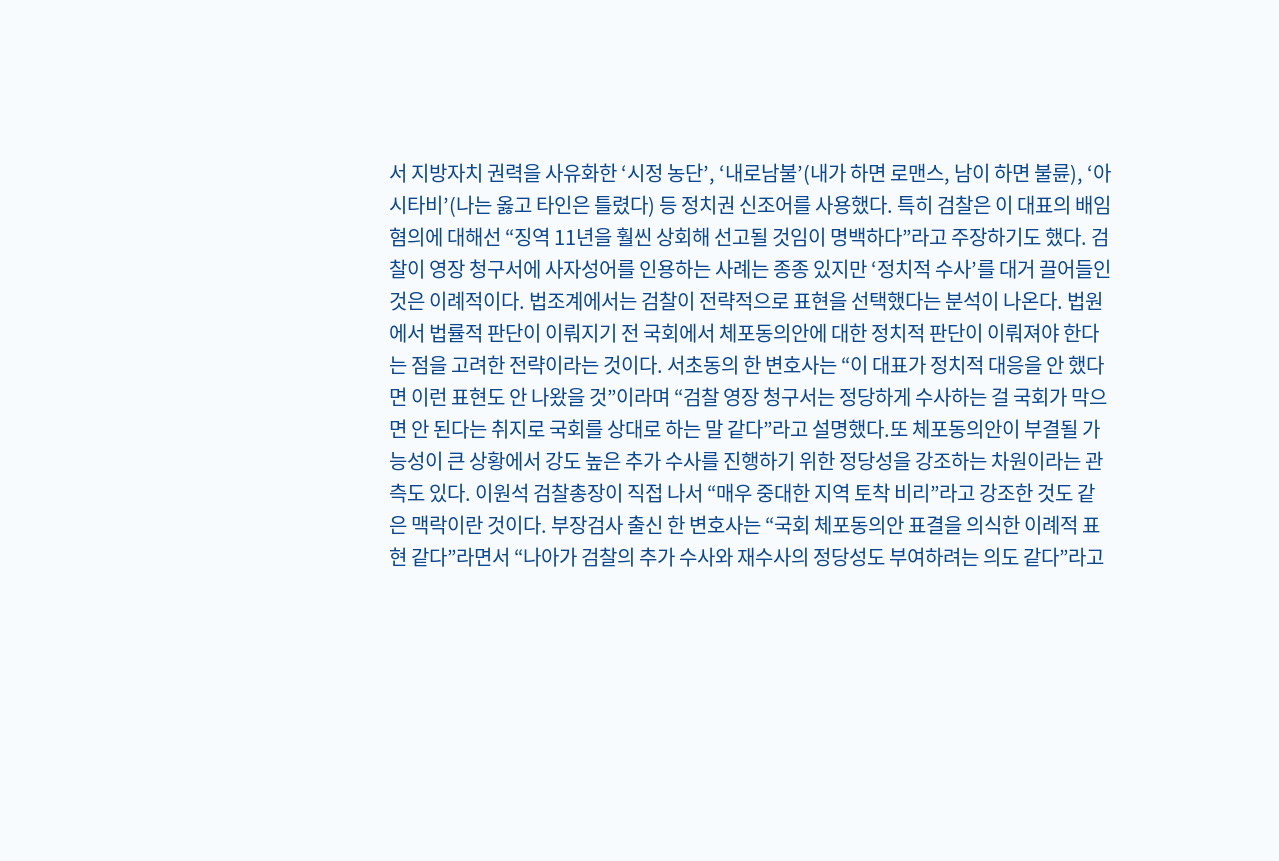서 지방자치 권력을 사유화한 ‘시정 농단’, ‘내로남불’(내가 하면 로맨스, 남이 하면 불륜), ‘아시타비’(나는 옳고 타인은 틀렸다) 등 정치권 신조어를 사용했다. 특히 검찰은 이 대표의 배임 혐의에 대해선 “징역 11년을 훨씬 상회해 선고될 것임이 명백하다”라고 주장하기도 했다. 검찰이 영장 청구서에 사자성어를 인용하는 사례는 종종 있지만 ‘정치적 수사’를 대거 끌어들인 것은 이례적이다. 법조계에서는 검찰이 전략적으로 표현을 선택했다는 분석이 나온다. 법원에서 법률적 판단이 이뤄지기 전 국회에서 체포동의안에 대한 정치적 판단이 이뤄져야 한다는 점을 고려한 전략이라는 것이다. 서초동의 한 변호사는 “이 대표가 정치적 대응을 안 했다면 이런 표현도 안 나왔을 것”이라며 “검찰 영장 청구서는 정당하게 수사하는 걸 국회가 막으면 안 된다는 취지로 국회를 상대로 하는 말 같다”라고 설명했다.또 체포동의안이 부결될 가능성이 큰 상황에서 강도 높은 추가 수사를 진행하기 위한 정당성을 강조하는 차원이라는 관측도 있다. 이원석 검찰총장이 직접 나서 “매우 중대한 지역 토착 비리”라고 강조한 것도 같은 맥락이란 것이다. 부장검사 출신 한 변호사는 “국회 체포동의안 표결을 의식한 이례적 표현 같다”라면서 “나아가 검찰의 추가 수사와 재수사의 정당성도 부여하려는 의도 같다”라고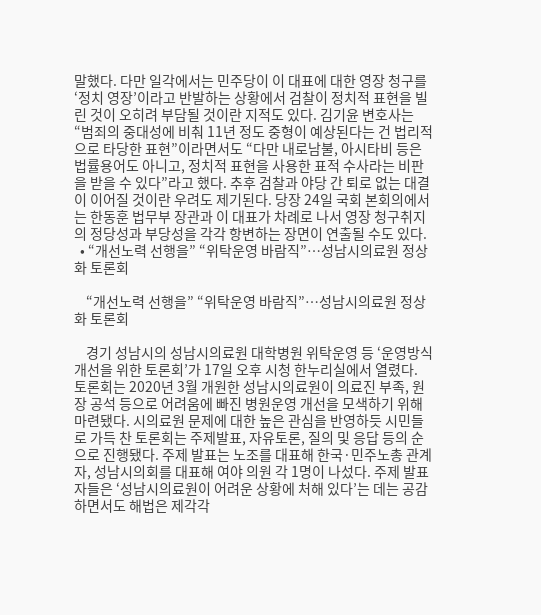말했다. 다만 일각에서는 민주당이 이 대표에 대한 영장 청구를 ‘정치 영장’이라고 반발하는 상황에서 검찰이 정치적 표현을 빌린 것이 오히려 부담될 것이란 지적도 있다. 김기윤 변호사는 “범죄의 중대성에 비춰 11년 정도 중형이 예상된다는 건 법리적으로 타당한 표현”이라면서도 “다만 내로남불, 아시타비 등은 법률용어도 아니고, 정치적 표현을 사용한 표적 수사라는 비판을 받을 수 있다”라고 했다. 추후 검찰과 야당 간 퇴로 없는 대결이 이어질 것이란 우려도 제기된다. 당장 24일 국회 본회의에서는 한동훈 법무부 장관과 이 대표가 차례로 나서 영장 청구취지의 정당성과 부당성을 각각 항변하는 장면이 연출될 수도 있다.
  • “개선노력 선행을” “위탁운영 바람직”…성남시의료원 정상화 토론회

    “개선노력 선행을” “위탁운영 바람직”…성남시의료원 정상화 토론회

    경기 성남시의 성남시의료원 대학병원 위탁운영 등 ‘운영방식 개선을 위한 토론회’가 17일 오후 시청 한누리실에서 열렸다. 토론회는 2020년 3월 개원한 성남시의료원이 의료진 부족, 원장 공석 등으로 어려움에 빠진 병원운영 개선을 모색하기 위해 마련됐다. 시의료원 문제에 대한 높은 관심을 반영하듯 시민들로 가득 찬 토론회는 주제발표, 자유토론, 질의 및 응답 등의 순으로 진행됐다. 주제 발표는 노조를 대표해 한국·민주노총 관계자, 성남시의회를 대표해 여야 의원 각 1명이 나섰다. 주제 발표자들은 ‘성남시의료원이 어려운 상황에 처해 있다’는 데는 공감하면서도 해법은 제각각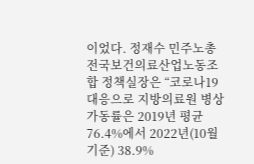이었다. 정재수 민주노총 전국보건의료산업노동조합 정책실장은 “코로나19 대응으로 지방의료원 병상 가동률은 2019년 평균 76.4%에서 2022년(10월 기준) 38.9%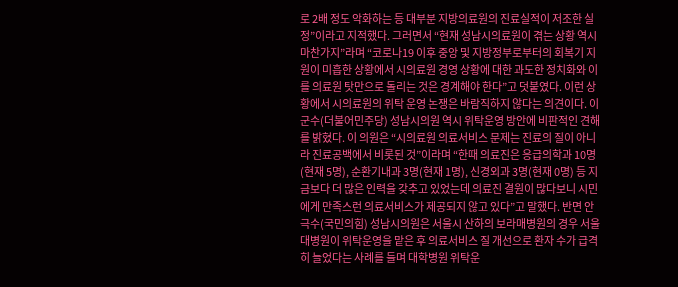로 2배 정도 악화하는 등 대부분 지방의료원의 진료실적이 저조한 실정”이라고 지적했다. 그러면서 “현재 성남시의료원이 겪는 상황 역시 마찬가지”라며 “코로나19 이후 중앙 및 지방정부로부터의 회복기 지원이 미흡한 상황에서 시의료원 경영 상황에 대한 과도한 정치화와 이를 의료원 탓만으로 돌리는 것은 경계해야 한다”고 덧붙였다. 이런 상황에서 시의료원의 위탁 운영 논쟁은 바람직하지 않다는 의견이다. 이군수(더불어민주당) 성남시의원 역시 위탁운영 방안에 비판적인 견해를 밝혔다. 이 의원은 “시의료원 의료서비스 문제는 진료의 질이 아니라 진료공백에서 비롯된 것”이라며 “한때 의료진은 응급의학과 10명(현재 5명), 순환기내과 3명(현재 1명), 신경외과 3명(현재 0명) 등 지금보다 더 많은 인력을 갖추고 있었는데 의료진 결원이 많다보니 시민에게 만족스런 의료서비스가 제공되지 않고 있다”고 말했다. 반면 안극수(국민의힘) 성남시의원은 서울시 산하의 보라매병원의 경우 서울대병원이 위탁운영을 맡은 후 의료서비스 질 개선으로 환자 수가 급격히 늘었다는 사례를 들며 대학병원 위탁운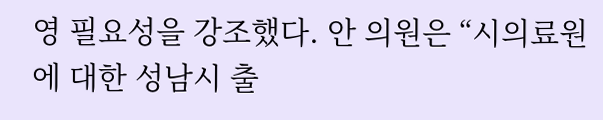영 필요성을 강조했다. 안 의원은 “시의료원에 대한 성남시 출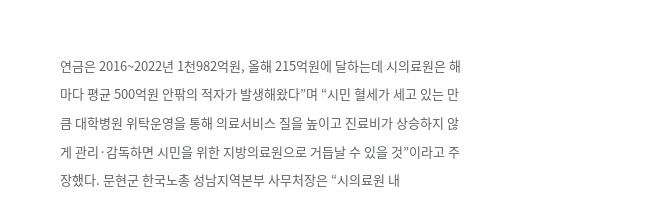연금은 2016~2022년 1천982억원, 올해 215억원에 달하는데 시의료원은 해마다 평균 500억원 안팎의 적자가 발생해왔다”며 “시민 혈세가 세고 있는 만큼 대학병원 위탁운영을 통해 의료서비스 질을 높이고 진료비가 상승하지 않게 관리·감독하면 시민을 위한 지방의료원으로 거듭날 수 있을 것”이라고 주장했다. 문현군 한국노총 성남지역본부 사무처장은 “시의료원 내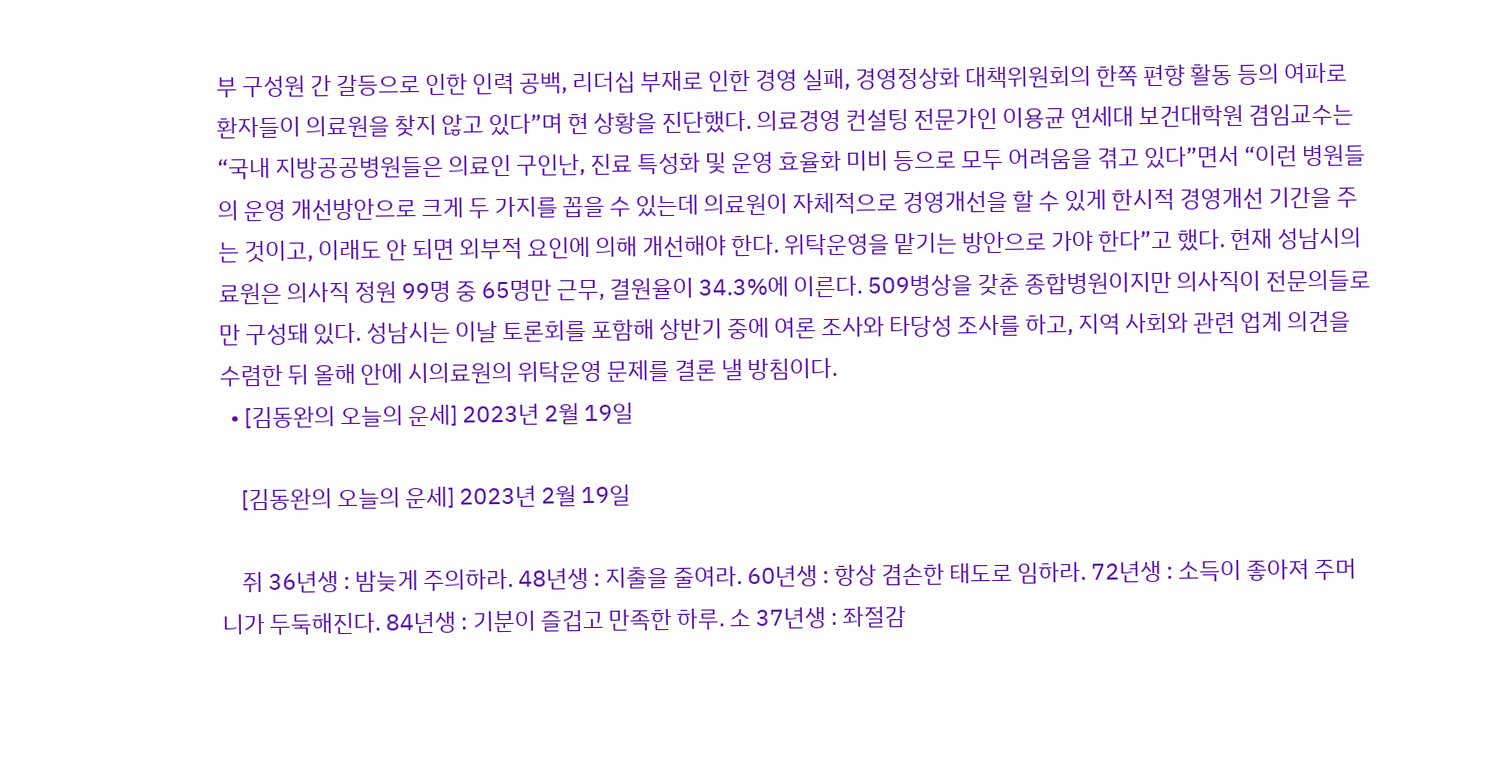부 구성원 간 갈등으로 인한 인력 공백, 리더십 부재로 인한 경영 실패, 경영정상화 대책위원회의 한쪽 편향 활동 등의 여파로 환자들이 의료원을 찾지 않고 있다”며 현 상황을 진단했다. 의료경영 컨설팅 전문가인 이용균 연세대 보건대학원 겸임교수는 “국내 지방공공병원들은 의료인 구인난, 진료 특성화 및 운영 효율화 미비 등으로 모두 어려움을 겪고 있다”면서 “이런 병원들의 운영 개선방안으로 크게 두 가지를 꼽을 수 있는데 의료원이 자체적으로 경영개선을 할 수 있게 한시적 경영개선 기간을 주는 것이고, 이래도 안 되면 외부적 요인에 의해 개선해야 한다. 위탁운영을 맡기는 방안으로 가야 한다”고 했다. 현재 성남시의료원은 의사직 정원 99명 중 65명만 근무, 결원율이 34.3%에 이른다. 509병상을 갖춘 종합병원이지만 의사직이 전문의들로만 구성돼 있다. 성남시는 이날 토론회를 포함해 상반기 중에 여론 조사와 타당성 조사를 하고, 지역 사회와 관련 업계 의견을 수렴한 뒤 올해 안에 시의료원의 위탁운영 문제를 결론 낼 방침이다.
  • [김동완의 오늘의 운세] 2023년 2월 19일

    [김동완의 오늘의 운세] 2023년 2월 19일

    쥐 36년생 : 밤늦게 주의하라. 48년생 : 지출을 줄여라. 60년생 : 항상 겸손한 태도로 임하라. 72년생 : 소득이 좋아져 주머니가 두둑해진다. 84년생 : 기분이 즐겁고 만족한 하루. 소 37년생 : 좌절감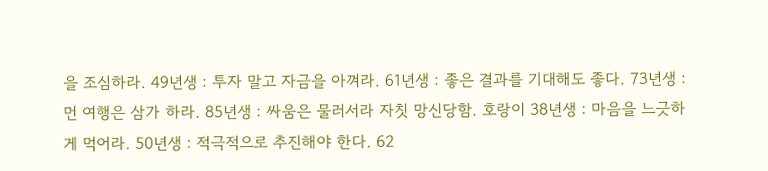을 조심하라. 49년생 : 투자 말고 자금을 아껴라. 61년생 : 좋은 결과를 기대해도 좋다. 73년생 : 먼 여행은 삼가 하라. 85년생 : 싸움은 물러서라 자칫 망신당함. 호랑이 38년생 : 마음을 느긋하게 먹어라. 50년생 : 적극적으로 추진해야 한다. 62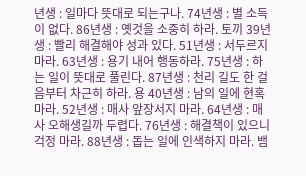년생 : 일마다 뜻대로 되는구나. 74년생 : 별 소득이 없다. 86년생 : 옛것을 소중히 하라. 토끼 39년생 : 빨리 해결해야 성과 있다. 51년생 : 서두르지 마라. 63년생 : 용기 내어 행동하라. 75년생 : 하는 일이 뜻대로 풀린다. 87년생 : 천리 길도 한 걸음부터 차근히 하라. 용 40년생 : 남의 일에 현혹 마라. 52년생 : 매사 앞장서지 마라. 64년생 : 매사 오해생길까 두렵다. 76년생 : 해결책이 있으니 걱정 마라. 88년생 : 돕는 일에 인색하지 마라. 뱀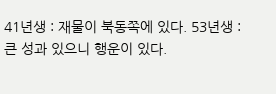41년생 : 재물이 북동쪽에 있다. 53년생 : 큰 성과 있으니 행운이 있다.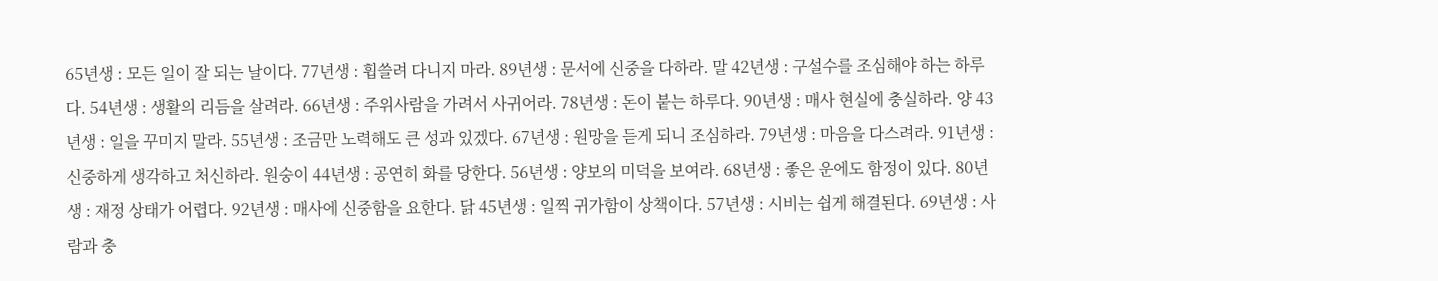65년생 : 모든 일이 잘 되는 날이다. 77년생 : 휩쓸려 다니지 마라. 89년생 : 문서에 신중을 다하라. 말 42년생 : 구설수를 조심해야 하는 하루다. 54년생 : 생활의 리듬을 살려라. 66년생 : 주위사람을 가려서 사귀어라. 78년생 : 돈이 붙는 하루다. 90년생 : 매사 현실에 충실하라. 양 43년생 : 일을 꾸미지 말라. 55년생 : 조금만 노력해도 큰 성과 있겠다. 67년생 : 원망을 듣게 되니 조심하라. 79년생 : 마음을 다스려라. 91년생 : 신중하게 생각하고 처신하라. 원숭이 44년생 : 공연히 화를 당한다. 56년생 : 양보의 미덕을 보여라. 68년생 : 좋은 운에도 함정이 있다. 80년생 : 재정 상태가 어렵다. 92년생 : 매사에 신중함을 요한다. 닭 45년생 : 일찍 귀가함이 상책이다. 57년생 : 시비는 쉽게 해결된다. 69년생 : 사람과 충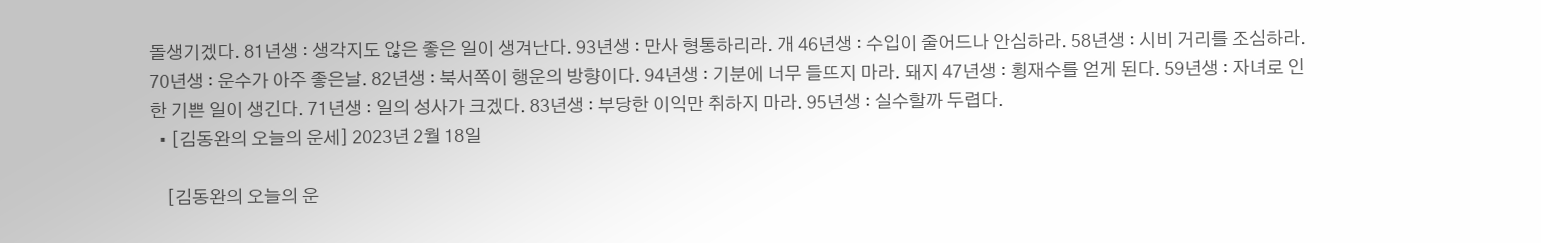돌생기겠다. 81년생 : 생각지도 않은 좋은 일이 생겨난다. 93년생 : 만사 형통하리라. 개 46년생 : 수입이 줄어드나 안심하라. 58년생 : 시비 거리를 조심하라. 70년생 : 운수가 아주 좋은날. 82년생 : 북서쪽이 행운의 방향이다. 94년생 : 기분에 너무 들뜨지 마라. 돼지 47년생 : 횡재수를 얻게 된다. 59년생 : 자녀로 인한 기쁜 일이 생긴다. 71년생 : 일의 성사가 크겠다. 83년생 : 부당한 이익만 취하지 마라. 95년생 : 실수할까 두렵다.
  • [김동완의 오늘의 운세] 2023년 2월 18일

    [김동완의 오늘의 운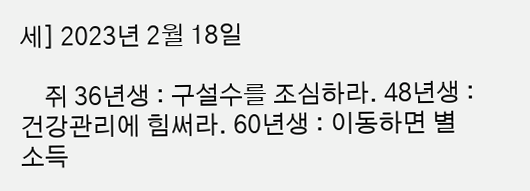세] 2023년 2월 18일

    쥐 36년생 : 구설수를 조심하라. 48년생 : 건강관리에 힘써라. 60년생 : 이동하면 별 소득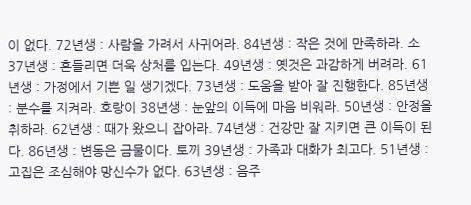이 없다. 72년생 : 사람을 가려서 사귀어라. 84년생 : 작은 것에 만족하라. 소 37년생 : 흔들리면 더욱 상처를 입는다. 49년생 : 옛것은 과감하게 버려라. 61년생 : 가정에서 기쁜 일 생기겠다. 73년생 : 도움을 받아 잘 진행한다. 85년생 : 분수를 지켜라. 호랑이 38년생 : 눈앞의 이득에 마음 비워라. 50년생 : 안정을 취하라. 62년생 : 때가 왔으니 잡아라. 74년생 : 건강만 잘 지키면 큰 이득이 된다. 86년생 : 변동은 금물이다. 토끼 39년생 : 가족과 대화가 최고다. 51년생 : 고집은 조심해야 망신수가 없다. 63년생 : 음주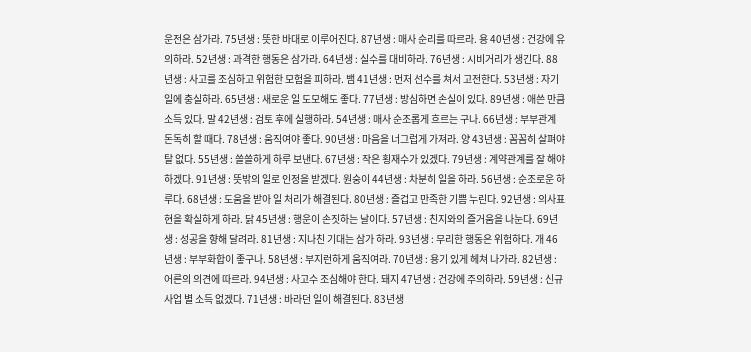운전은 삼가라. 75년생 : 뜻한 바대로 이루어진다. 87년생 : 매사 순리를 따르라. 용 40년생 : 건강에 유의하라. 52년생 : 과격한 행동은 삼가라. 64년생 : 실수를 대비하라. 76년생 : 시비거리가 생긴다. 88년생 : 사고를 조심하고 위험한 모험을 피하라. 뱀 41년생 : 먼저 선수를 쳐서 고전한다. 53년생 : 자기 일에 충실하라. 65년생 : 새로운 일 도모해도 좋다. 77년생 : 방심하면 손실이 있다. 89년생 : 애쓴 만큼 소득 있다. 말 42년생 : 검토 후에 실행하라. 54년생 : 매사 순조롭게 흐르는 구나. 66년생 : 부부관계 돈독히 할 때다. 78년생 : 움직여야 좋다. 90년생 : 마음을 너그럽게 가져라. 양 43년생 : 꼼꼼히 살펴야 탈 없다. 55년생 : 쓸쓸하게 하루 보낸다. 67년생 : 작은 횡재수가 있겠다. 79년생 : 계약관계를 잘 해야 하겠다. 91년생 : 뜻밖의 일로 인정을 받겠다. 원숭이 44년생 : 차분히 일을 하라. 56년생 : 순조로운 하루다. 68년생 : 도움을 받아 일 처리가 해결된다. 80년생 : 즐겁고 만족한 기쁨 누린다. 92년생 : 의사표현을 확실하게 하라. 닭 45년생 : 행운이 손짓하는 날이다. 57년생 : 친지와의 즐거움을 나눈다. 69년생 : 성공을 향해 달려라. 81년생 : 지나친 기대는 삼가 하라. 93년생 : 무리한 행동은 위험하다. 개 46년생 : 부부화합이 좋구나. 58년생 : 부지런하게 움직여라. 70년생 : 용기 있게 헤쳐 나가라. 82년생 : 어른의 의견에 따르라. 94년생 : 사고수 조심해야 한다. 돼지 47년생 : 건강에 주의하라. 59년생 : 신규사업 별 소득 없겠다. 71년생 : 바라던 일이 해결된다. 83년생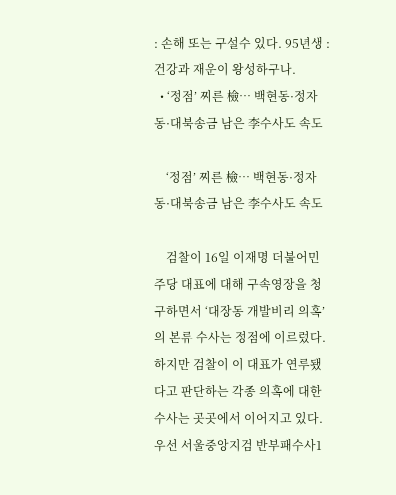: 손해 또는 구설수 있다. 95년생 : 건강과 재운이 왕성하구나.
  • ‘정점’ 찌른 檢… 백현동·정자동·대북송금 남은 李수사도 속도

    ‘정점’ 찌른 檢… 백현동·정자동·대북송금 남은 李수사도 속도

    검찰이 16일 이재명 더불어민주당 대표에 대해 구속영장을 청구하면서 ‘대장동 개발비리 의혹’의 본류 수사는 정점에 이르렀다. 하지만 검찰이 이 대표가 연루됐다고 판단하는 각종 의혹에 대한 수사는 곳곳에서 이어지고 있다. 우선 서울중앙지검 반부패수사1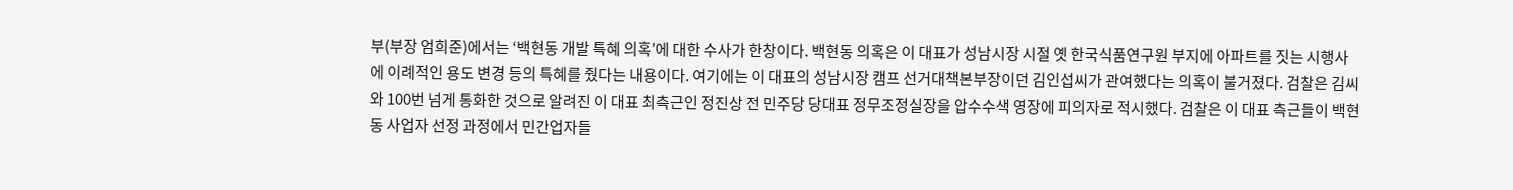부(부장 엄희준)에서는 ‘백현동 개발 특혜 의혹’에 대한 수사가 한창이다. 백현동 의혹은 이 대표가 성남시장 시절 옛 한국식품연구원 부지에 아파트를 짓는 시행사에 이례적인 용도 변경 등의 특혜를 줬다는 내용이다. 여기에는 이 대표의 성남시장 캠프 선거대책본부장이던 김인섭씨가 관여했다는 의혹이 불거졌다. 검찰은 김씨와 100번 넘게 통화한 것으로 알려진 이 대표 최측근인 정진상 전 민주당 당대표 정무조정실장을 압수수색 영장에 피의자로 적시했다. 검찰은 이 대표 측근들이 백현동 사업자 선정 과정에서 민간업자들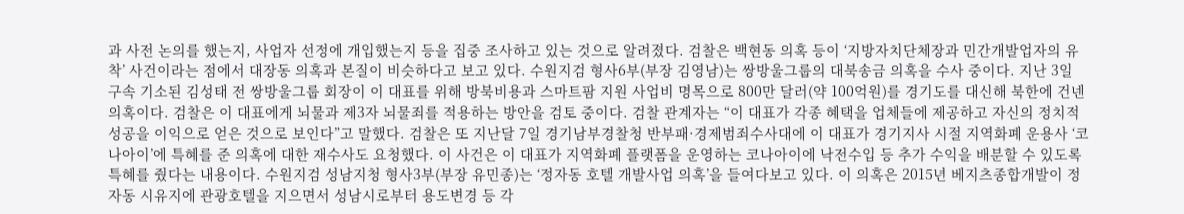과 사전 논의를 했는지, 사업자 선정에 개입했는지 등을 집중 조사하고 있는 것으로 알려졌다. 검찰은 백현동 의혹 등이 ‘지방자치단체장과 민간개발업자의 유착’ 사건이라는 점에서 대장동 의혹과 본질이 비슷하다고 보고 있다. 수원지검 형사6부(부장 김영남)는 쌍방울그룹의 대북송금 의혹을 수사 중이다. 지난 3일 구속 기소된 김성태 전 쌍방울그룹 회장이 이 대표를 위해 방북비용과 스마트팜 지원 사업비 명목으로 800만 달러(약 100억원)를 경기도를 대신해 북한에 건넨 의혹이다. 검찰은 이 대표에게 뇌물과 제3자 뇌물죄를 적용하는 방안을 검토 중이다. 검찰 관계자는 “이 대표가 각종 혜택을 업체들에 제공하고 자신의 정치적 성공을 이익으로 얻은 것으로 보인다”고 말했다. 검찰은 또 지난달 7일 경기남부경찰청 반부패·경제범죄수사대에 이 대표가 경기지사 시절 지역화폐 운용사 ‘코나아이’에 특혜를 준 의혹에 대한 재수사도 요청했다. 이 사건은 이 대표가 지역화폐 플랫폼을 운영하는 코나아이에 낙전수입 등 추가 수익을 배분할 수 있도록 특혜를 줬다는 내용이다. 수원지검 성남지청 형사3부(부장 유민종)는 ‘정자동 호텔 개발사업 의혹’을 들여다보고 있다. 이 의혹은 2015년 베지츠종합개발이 정자동 시유지에 관광호텔을 지으면서 성남시로부터 용도변경 등 각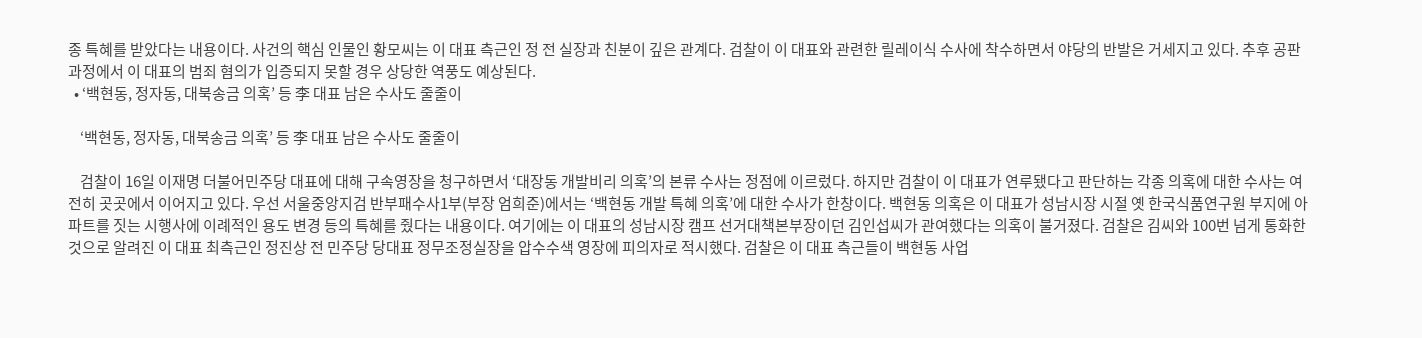종 특혜를 받았다는 내용이다. 사건의 핵심 인물인 황모씨는 이 대표 측근인 정 전 실장과 친분이 깊은 관계다. 검찰이 이 대표와 관련한 릴레이식 수사에 착수하면서 야당의 반발은 거세지고 있다. 추후 공판 과정에서 이 대표의 범죄 혐의가 입증되지 못할 경우 상당한 역풍도 예상된다.
  • ‘백현동, 정자동, 대북송금 의혹’ 등 李 대표 남은 수사도 줄줄이

    ‘백현동, 정자동, 대북송금 의혹’ 등 李 대표 남은 수사도 줄줄이

    검찰이 16일 이재명 더불어민주당 대표에 대해 구속영장을 청구하면서 ‘대장동 개발비리 의혹’의 본류 수사는 정점에 이르렀다. 하지만 검찰이 이 대표가 연루됐다고 판단하는 각종 의혹에 대한 수사는 여전히 곳곳에서 이어지고 있다. 우선 서울중앙지검 반부패수사1부(부장 엄희준)에서는 ‘백현동 개발 특혜 의혹’에 대한 수사가 한창이다. 백현동 의혹은 이 대표가 성남시장 시절 옛 한국식품연구원 부지에 아파트를 짓는 시행사에 이례적인 용도 변경 등의 특혜를 줬다는 내용이다. 여기에는 이 대표의 성남시장 캠프 선거대책본부장이던 김인섭씨가 관여했다는 의혹이 불거졌다. 검찰은 김씨와 100번 넘게 통화한 것으로 알려진 이 대표 최측근인 정진상 전 민주당 당대표 정무조정실장을 압수수색 영장에 피의자로 적시했다. 검찰은 이 대표 측근들이 백현동 사업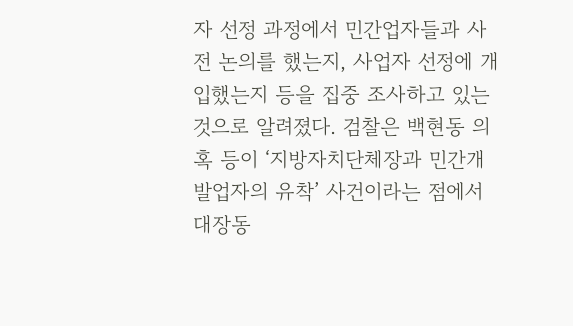자 선정 과정에서 민간업자들과 사전 논의를 했는지, 사업자 선정에 개입했는지 등을 집중 조사하고 있는 것으로 알려졌다. 검찰은 백현동 의혹 등이 ‘지방자치단체장과 민간개발업자의 유착’ 사건이라는 점에서 대장동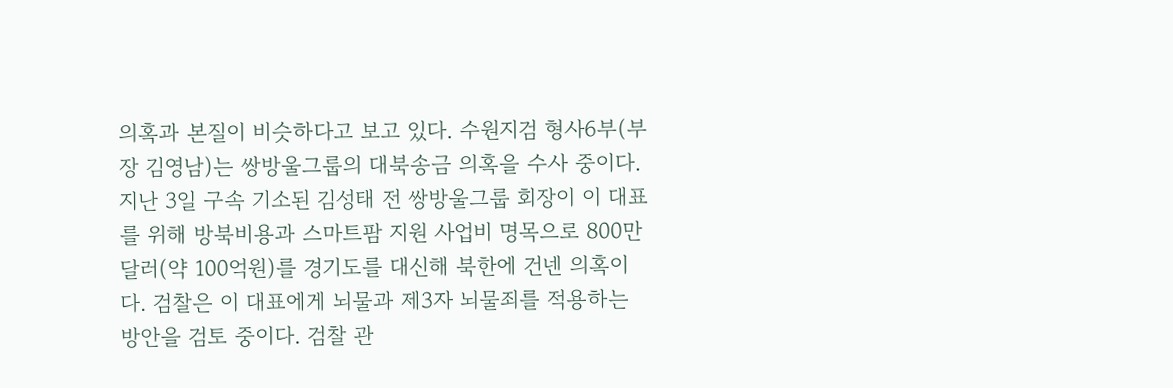의혹과 본질이 비슷하다고 보고 있다. 수원지검 형사6부(부장 김영남)는 쌍방울그룹의 대북송금 의혹을 수사 중이다. 지난 3일 구속 기소된 김성태 전 쌍방울그룹 회장이 이 대표를 위해 방북비용과 스마트팜 지원 사업비 명목으로 800만 달러(약 100억원)를 경기도를 대신해 북한에 건넨 의혹이다. 검찰은 이 대표에게 뇌물과 제3자 뇌물죄를 적용하는 방안을 검토 중이다. 검찰 관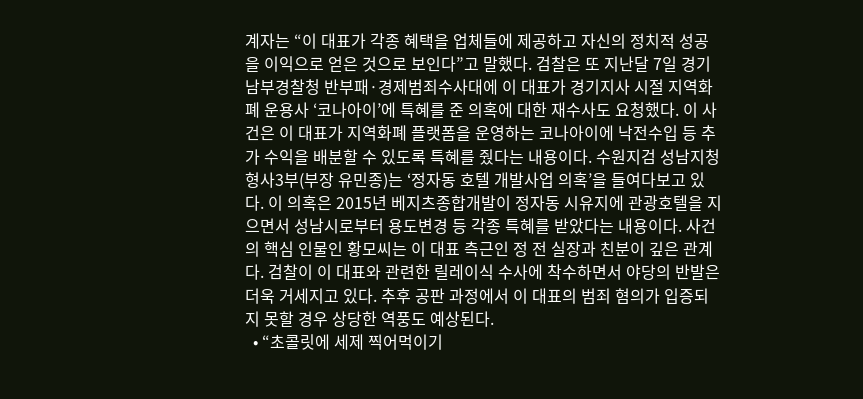계자는 “이 대표가 각종 혜택을 업체들에 제공하고 자신의 정치적 성공을 이익으로 얻은 것으로 보인다”고 말했다. 검찰은 또 지난달 7일 경기남부경찰청 반부패·경제범죄수사대에 이 대표가 경기지사 시절 지역화폐 운용사 ‘코나아이’에 특혜를 준 의혹에 대한 재수사도 요청했다. 이 사건은 이 대표가 지역화폐 플랫폼을 운영하는 코나아이에 낙전수입 등 추가 수익을 배분할 수 있도록 특혜를 줬다는 내용이다. 수원지검 성남지청 형사3부(부장 유민종)는 ‘정자동 호텔 개발사업 의혹’을 들여다보고 있다. 이 의혹은 2015년 베지츠종합개발이 정자동 시유지에 관광호텔을 지으면서 성남시로부터 용도변경 등 각종 특혜를 받았다는 내용이다. 사건의 핵심 인물인 황모씨는 이 대표 측근인 정 전 실장과 친분이 깊은 관계다. 검찰이 이 대표와 관련한 릴레이식 수사에 착수하면서 야당의 반발은 더욱 거세지고 있다. 추후 공판 과정에서 이 대표의 범죄 혐의가 입증되지 못할 경우 상당한 역풍도 예상된다.
  • “초콜릿에 세제 찍어먹이기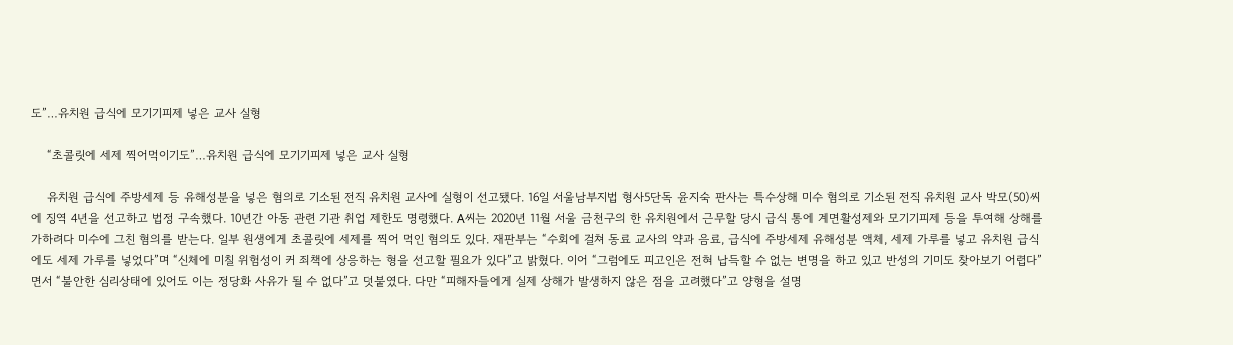도”…유치원 급식에 모기기피제 넣은 교사 실형

    “초콜릿에 세제 찍어먹이기도”…유치원 급식에 모기기피제 넣은 교사 실형

    유치원 급식에 주방세제 등 유해성분을 넣은 혐의로 기소된 전직 유치원 교사에 실형이 선고됐다. 16일 서울남부지법 형사5단독 윤지숙 판사는 특수상해 미수 혐의로 기소된 전직 유치원 교사 박모(50)씨에 징역 4년을 선고하고 법정 구속했다. 10년간 아동 관련 기관 취업 제한도 명령했다. A씨는 2020년 11월 서울 금천구의 한 유치원에서 근무할 당시 급식 통에 계면활성제와 모기기피제 등을 투여해 상해를 가하려다 미수에 그친 혐의를 받는다. 일부 원생에게 초콜릿에 세제를 찍어 먹인 혐의도 있다. 재판부는 “수회에 걸쳐 동료 교사의 약과 음료, 급식에 주방세제 유해성분 액체, 세제 가루를 넣고 유치원 급식에도 세제 가루를 넣었다”며 “신체에 미칠 위험성이 커 죄책에 상응하는 형을 선고할 필요가 있다”고 밝혔다. 이어 “그럼에도 피고인은 전혀 납득할 수 없는 변명을 하고 있고 반성의 기미도 찾아보기 어렵다”면서 “불안한 심리상태에 있어도 이는 정당화 사유가 될 수 없다”고 덧붙였다. 다만 “피해자들에게 실제 상해가 발생하지 않은 점을 고려했다”고 양형을 설명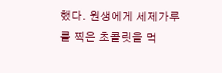했다. 원생에게 세제가루를 찍은 초콜릿을 먹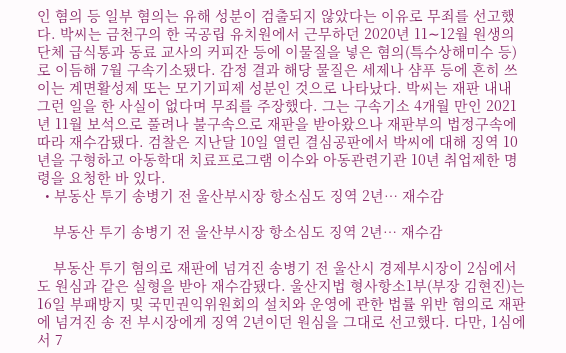인 혐의 등 일부 혐의는 유해 성분이 검출되지 않았다는 이유로 무죄를 선고했다. 박씨는 금천구의 한 국공립 유치원에서 근무하던 2020년 11∼12월 원생의 단체 급식통과 동료 교사의 커피잔 등에 이물질을 넣은 혐의(특수상해미수 등)로 이듬해 7월 구속기소됐다. 감정 결과 해당 물질은 세제나 샴푸 등에 흔히 쓰이는 계면활성제 또는 모기기피제 성분인 것으로 나타났다. 박씨는 재판 내내 그런 일을 한 사실이 없다며 무죄를 주장했다. 그는 구속기소 4개월 만인 2021년 11월 보석으로 풀려나 불구속으로 재판을 받아왔으나 재판부의 법정구속에 따라 재수감됐다. 검찰은 지난달 10일 열린 결심공판에서 박씨에 대해 징역 10년을 구형하고 아동학대 치료프로그램 이수와 아동관련기관 10년 취업제한 명령을 요청한 바 있다.
  • 부동산 투기 송병기 전 울산부시장 항소심도 징역 2년… 재수감

    부동산 투기 송병기 전 울산부시장 항소심도 징역 2년… 재수감

    부동산 투기 혐의로 재판에 넘겨진 송병기 전 울산시 경제부시장이 2심에서도 원심과 같은 실형을 받아 재수감됐다. 울산지법 형사항소1부(부장 김현진)는 16일 부패방지 및 국민권익위원회의 설치와 운영에 관한 법률 위반 혐의로 재판에 넘겨진 송 전 부시장에게 징역 2년이던 원심을 그대로 선고했다. 다만, 1심에서 7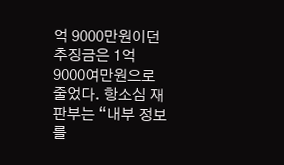억 9000만원이던 추징금은 1억 9000여만원으로 줄었다. 항소심 재판부는 “내부 정보를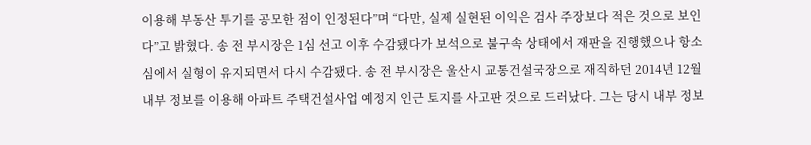이용해 부동산 투기를 공모한 점이 인정된다”며 “다만, 실제 실현된 이익은 검사 주장보다 적은 것으로 보인다”고 밝혔다. 송 전 부시장은 1심 선고 이후 수감됐다가 보석으로 불구속 상태에서 재판을 진행했으나 항소심에서 실형이 유지되면서 다시 수감됐다. 송 전 부시장은 울산시 교통건설국장으로 재직하던 2014년 12월 내부 정보를 이용해 아파트 주택건설사업 예정지 인근 토지를 사고판 것으로 드러났다. 그는 당시 내부 정보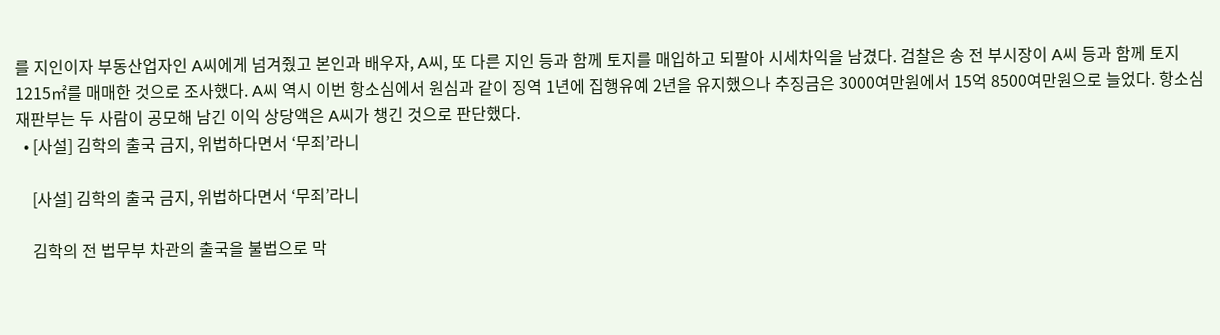를 지인이자 부동산업자인 A씨에게 넘겨줬고 본인과 배우자, A씨, 또 다른 지인 등과 함께 토지를 매입하고 되팔아 시세차익을 남겼다. 검찰은 송 전 부시장이 A씨 등과 함께 토지 1215㎡를 매매한 것으로 조사했다. A씨 역시 이번 항소심에서 원심과 같이 징역 1년에 집행유예 2년을 유지했으나 추징금은 3000여만원에서 15억 8500여만원으로 늘었다. 항소심 재판부는 두 사람이 공모해 남긴 이익 상당액은 A씨가 챙긴 것으로 판단했다.
  • [사설] 김학의 출국 금지, 위법하다면서 ‘무죄’라니

    [사설] 김학의 출국 금지, 위법하다면서 ‘무죄’라니

    김학의 전 법무부 차관의 출국을 불법으로 막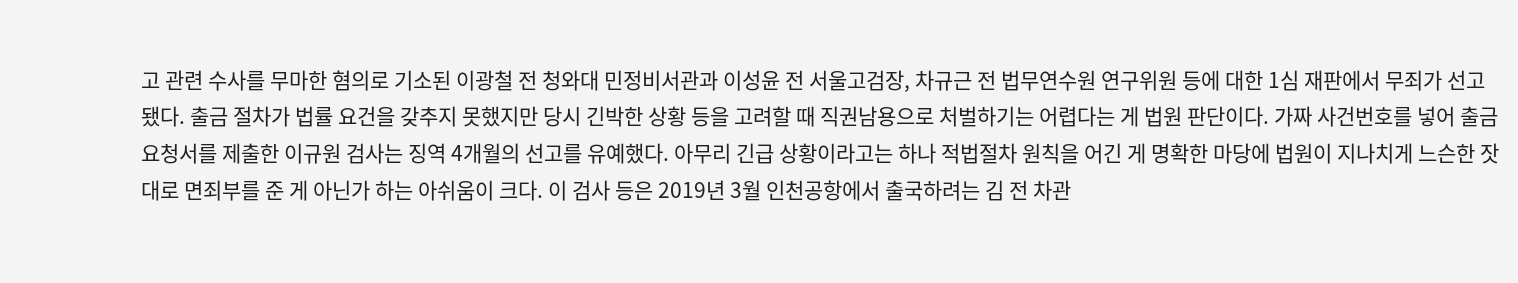고 관련 수사를 무마한 혐의로 기소된 이광철 전 청와대 민정비서관과 이성윤 전 서울고검장, 차규근 전 법무연수원 연구위원 등에 대한 1심 재판에서 무죄가 선고됐다. 출금 절차가 법률 요건을 갖추지 못했지만 당시 긴박한 상황 등을 고려할 때 직권남용으로 처벌하기는 어렵다는 게 법원 판단이다. 가짜 사건번호를 넣어 출금 요청서를 제출한 이규원 검사는 징역 4개월의 선고를 유예했다. 아무리 긴급 상황이라고는 하나 적법절차 원칙을 어긴 게 명확한 마당에 법원이 지나치게 느슨한 잣대로 면죄부를 준 게 아닌가 하는 아쉬움이 크다. 이 검사 등은 2019년 3월 인천공항에서 출국하려는 김 전 차관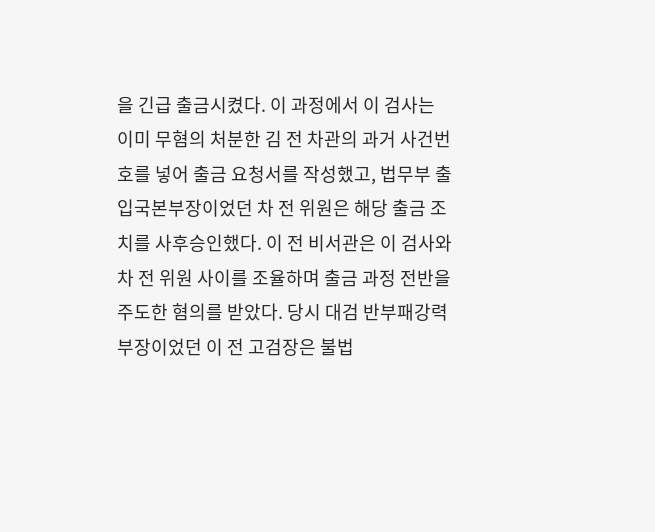을 긴급 출금시켰다. 이 과정에서 이 검사는 이미 무혐의 처분한 김 전 차관의 과거 사건번호를 넣어 출금 요청서를 작성했고, 법무부 출입국본부장이었던 차 전 위원은 해당 출금 조치를 사후승인했다. 이 전 비서관은 이 검사와 차 전 위원 사이를 조율하며 출금 과정 전반을 주도한 혐의를 받았다. 당시 대검 반부패강력부장이었던 이 전 고검장은 불법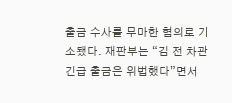출금 수사를 무마한 혐의로 기소됐다. 재판부는 “김 전 차관 긴급 출금은 위법했다”면서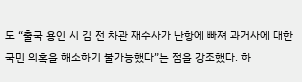도 “출국 용인 시 김 전 차관 재수사가 난항에 빠져 과거사에 대한 국민 의혹을 해소하기 불가능했다”는 점을 강조했다. 하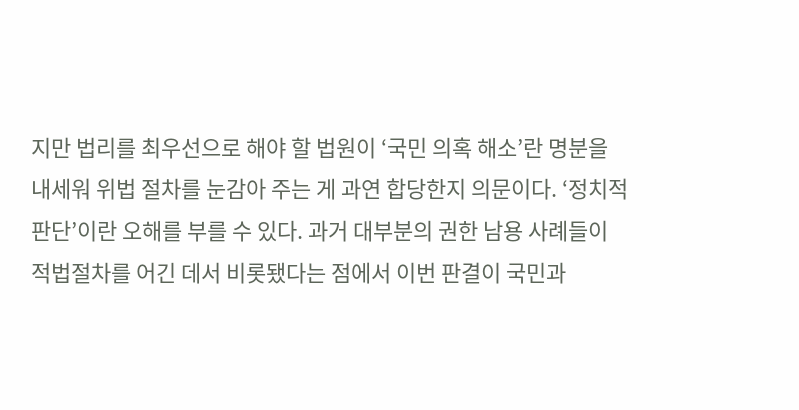지만 법리를 최우선으로 해야 할 법원이 ‘국민 의혹 해소’란 명분을 내세워 위법 절차를 눈감아 주는 게 과연 합당한지 의문이다. ‘정치적 판단’이란 오해를 부를 수 있다. 과거 대부분의 권한 남용 사례들이 적법절차를 어긴 데서 비롯됐다는 점에서 이번 판결이 국민과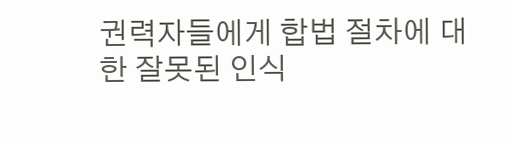권력자들에게 합법 절차에 대한 잘못된 인식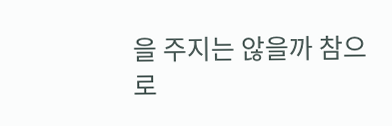을 주지는 않을까 참으로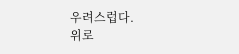우려스럽다.
위로